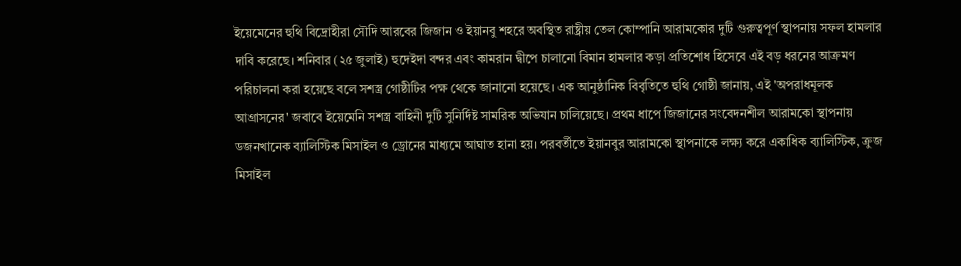ইয়েমেনের হুথি বিদ্রোহীরা সৌদি আরবের জিজান ও ইয়ানবু শহরে অবস্থিত রাষ্ট্রীয় তেল কোম্পানি আরামকোর দুটি গুরুত্বপূর্ণ স্থাপনায় সফল হামলার দাবি করেছে। শনিবার (২৫ জুলাই) হুদেইদা বন্দর এবং কামরান দ্বীপে চালানো বিমান হামলার কড়া প্রতিশোধ হিসেবে এই বড় ধরনের আক্রমণ পরিচালনা করা হয়েছে বলে সশস্ত্র গোষ্ঠীটির পক্ষ থেকে জানানো হয়েছে। এক আনুষ্ঠানিক বিবৃতিতে হুথি গোষ্ঠী জানায়, এই 'অপরাধমূলক আগ্রাসনের' জবাবে ইয়েমেনি সশস্ত্র বাহিনী দুটি সুনির্দিষ্ট সামরিক অভিযান চালিয়েছে। প্রথম ধাপে জিজানের সংবেদনশীল আরামকো স্থাপনায় ডজনখানেক ব্যালিস্টিক মিসাইল ও ড্রোনের মাধ্যমে আঘাত হানা হয়। পরবর্তীতে ইয়ানবুর আরামকো স্থাপনাকে লক্ষ্য করে একাধিক ব্যালিস্টিক, ক্রুজ মিসাইল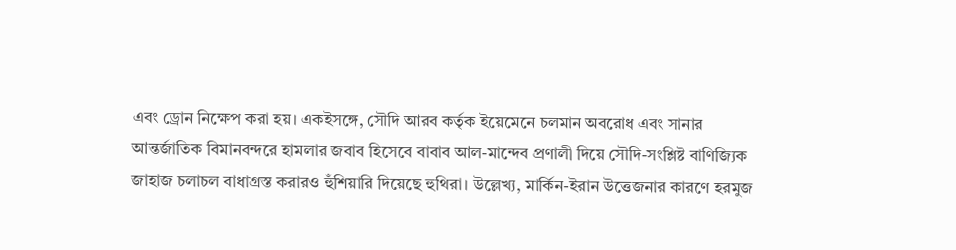এবং ড্রোন নিক্ষেপ করা হয়। একইসঙ্গে, সৌদি আরব কর্তৃক ইয়েমেনে চলমান অবরোধ এবং সানার আন্তর্জাতিক বিমানবন্দরে হামলার জবাব হিসেবে বাবাব আল-মান্দেব প্রণালী দিয়ে সৌদি-সংশ্লিষ্ট বাণিজ্যিক জাহাজ চলাচল বাধাগ্রস্ত করারও হুঁশিয়ারি দিয়েছে হুথিরা। উল্লেখ্য, মার্কিন-ইরান উত্তেজনার কারণে হরমুজ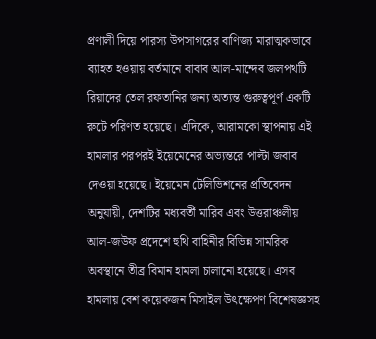প্রণালী দিয়ে পারস্য উপসাগরের বাণিজ্য মারাত্মকভাবে ব্যাহত হওয়ায় বর্তমানে বাবাব আল-মান্দেব জলপথটি রিয়াদের তেল রফতানির জন্য অত্যন্ত গুরুত্বপূর্ণ একটি রুটে পরিণত হয়েছে। এদিকে, আরামকো স্থাপনায় এই হামলার পরপরই ইয়েমেনের অভ্যন্তরে পাল্টা জবাব দেওয়া হয়েছে। ইয়েমেন টেলিভিশনের প্রতিবেদন অনুযায়ী, দেশটির মধ্যবর্তী মারিব এবং উত্তরাঞ্চলীয় আল-জউফ প্রদেশে হুথি বাহিনীর বিভিন্ন সামরিক অবস্থানে তীব্র বিমান হামলা চালানো হয়েছে। এসব হামলায় বেশ কয়েকজন মিসাইল উৎক্ষেপণ বিশেষজ্ঞসহ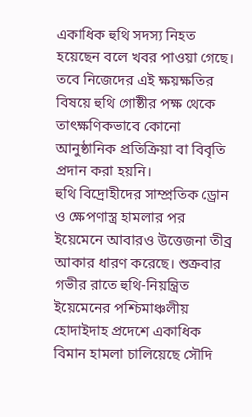একাধিক হুথি সদস্য নিহত হয়েছেন বলে খবর পাওয়া গেছে। তবে নিজেদের এই ক্ষয়ক্ষতির বিষয়ে হুথি গোষ্ঠীর পক্ষ থেকে তাৎক্ষণিকভাবে কোনো আনুষ্ঠানিক প্রতিক্রিয়া বা বিবৃতি প্রদান করা হয়নি।
হুথি বিদ্রোহীদের সাম্প্রতিক ড্রোন ও ক্ষেপণাস্ত্র হামলার পর ইয়েমেনে আবারও উত্তেজনা তীব্র আকার ধারণ করেছে। শুক্রবার গভীর রাতে হুথি-নিয়ন্ত্রিত ইয়েমেনের পশ্চিমাঞ্চলীয় হোদাইদাহ প্রদেশে একাধিক বিমান হামলা চালিয়েছে সৌদি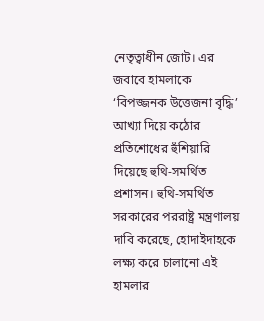নেতৃত্বাধীন জোট। এর জবাবে হামলাকে ‘বিপজ্জনক উত্তেজনা বৃদ্ধি’ আখ্যা দিয়ে কঠোর প্রতিশোধের হুঁশিয়ারি দিয়েছে হুথি-সমর্থিত প্রশাসন। হুথি-সমর্থিত সরকারের পররাষ্ট্র মন্ত্রণালয় দাবি করেছে, হোদাইদাহকে লক্ষ্য করে চালানো এই হামলার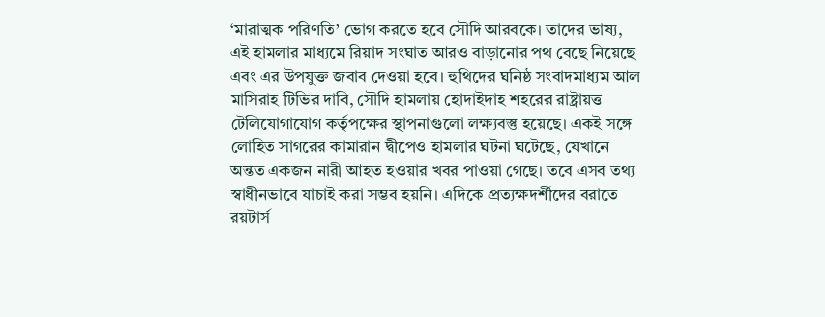‘মারাত্মক পরিণতি’ ভোগ করতে হবে সৌদি আরবকে। তাদের ভাষ্য, এই হামলার মাধ্যমে রিয়াদ সংঘাত আরও বাড়ানোর পথ বেছে নিয়েছে এবং এর উপযুক্ত জবাব দেওয়া হবে। হুথিদের ঘনিষ্ঠ সংবাদমাধ্যম আল মাসিরাহ টিভির দাবি, সৌদি হামলায় হোদাইদাহ শহরের রাষ্ট্রায়ত্ত টেলিযোগাযোগ কর্তৃপক্ষের স্থাপনাগুলো লক্ষ্যবস্তু হয়েছে। একই সঙ্গে লোহিত সাগরের কামারান দ্বীপেও হামলার ঘটনা ঘটেছে, যেখানে অন্তত একজন নারী আহত হওয়ার খবর পাওয়া গেছে। তবে এসব তথ্য স্বাধীনভাবে যাচাই করা সম্ভব হয়নি। এদিকে প্রত্যক্ষদর্শীদের বরাতে রয়টার্স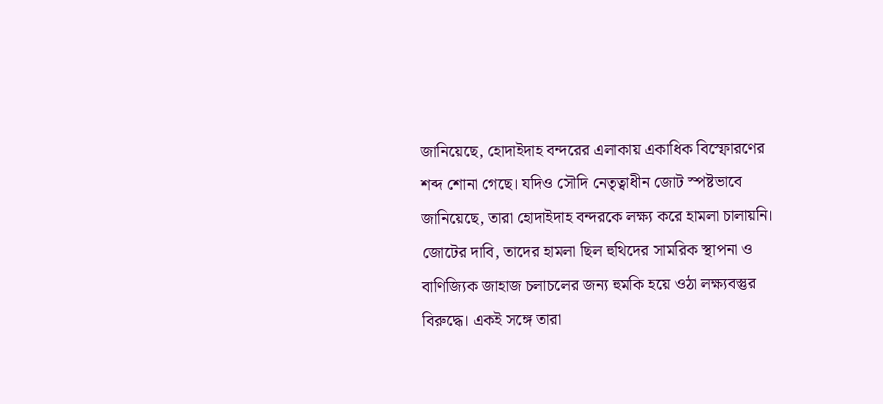জানিয়েছে, হোদাইদাহ বন্দরের এলাকায় একাধিক বিস্ফোরণের শব্দ শোনা গেছে। যদিও সৌদি নেতৃত্বাধীন জোট স্পষ্টভাবে জানিয়েছে, তারা হোদাইদাহ বন্দরকে লক্ষ্য করে হামলা চালায়নি। জোটের দাবি, তাদের হামলা ছিল হুথিদের সামরিক স্থাপনা ও বাণিজ্যিক জাহাজ চলাচলের জন্য হুমকি হয়ে ওঠা লক্ষ্যবস্তুর বিরুদ্ধে। একই সঙ্গে তারা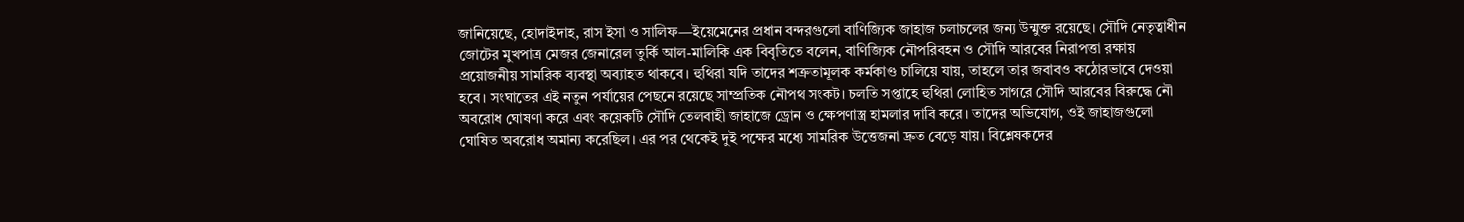জানিয়েছে, হোদাইদাহ, রাস ইসা ও সালিফ—ইয়েমেনের প্রধান বন্দরগুলো বাণিজ্যিক জাহাজ চলাচলের জন্য উন্মুক্ত রয়েছে। সৌদি নেতৃত্বাধীন জোটের মুখপাত্র মেজর জেনারেল তুর্কি আল-মালিকি এক বিবৃতিতে বলেন, বাণিজ্যিক নৌপরিবহন ও সৌদি আরবের নিরাপত্তা রক্ষায় প্রয়োজনীয় সামরিক ব্যবস্থা অব্যাহত থাকবে। হুথিরা যদি তাদের শত্রুতামূলক কর্মকাণ্ড চালিয়ে যায়, তাহলে তার জবাবও কঠোরভাবে দেওয়া হবে। সংঘাতের এই নতুন পর্যায়ের পেছনে রয়েছে সাম্প্রতিক নৌপথ সংকট। চলতি সপ্তাহে হুথিরা লোহিত সাগরে সৌদি আরবের বিরুদ্ধে নৌ অবরোধ ঘোষণা করে এবং কয়েকটি সৌদি তেলবাহী জাহাজে ড্রোন ও ক্ষেপণাস্ত্র হামলার দাবি করে। তাদের অভিযোগ, ওই জাহাজগুলো ঘোষিত অবরোধ অমান্য করেছিল। এর পর থেকেই দুই পক্ষের মধ্যে সামরিক উত্তেজনা দ্রুত বেড়ে যায়। বিশ্লেষকদের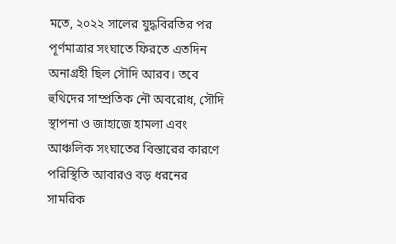মতে, ২০২২ সালের যুদ্ধবিরতির পর পূর্ণমাত্রার সংঘাতে ফিরতে এতদিন অনাগ্রহী ছিল সৌদি আরব। তবে হুথিদের সাম্প্রতিক নৌ অবরোধ, সৌদি স্থাপনা ও জাহাজে হামলা এবং আঞ্চলিক সংঘাতের বিস্তারের কারণে পরিস্থিতি আবারও বড় ধরনের সামরিক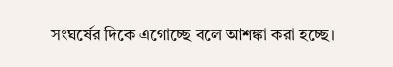সংঘর্ষের দিকে এগোচ্ছে বলে আশঙ্কা করা হচ্ছে।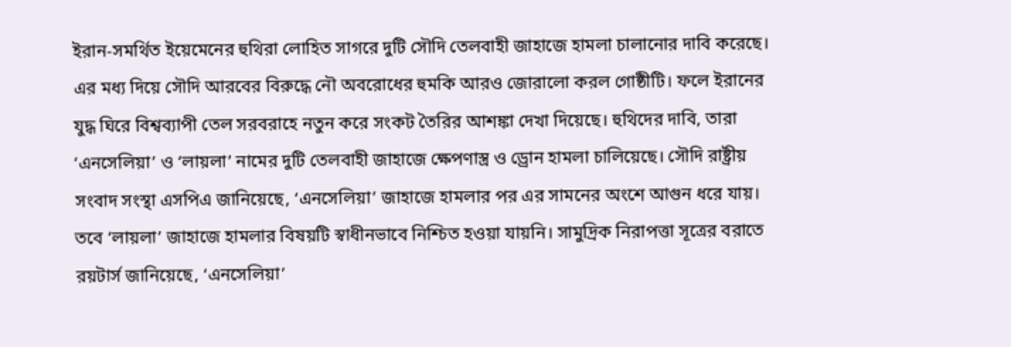ইরান-সমর্থিত ইয়েমেনের হুথিরা লোহিত সাগরে দুটি সৌদি তেলবাহী জাহাজে হামলা চালানোর দাবি করেছে। এর মধ্য দিয়ে সৌদি আরবের বিরুদ্ধে নৌ অবরোধের হুমকি আরও জোরালো করল গোষ্ঠীটি। ফলে ইরানের যুদ্ধ ঘিরে বিশ্বব্যাপী তেল সরবরাহে নতুন করে সংকট তৈরির আশঙ্কা দেখা দিয়েছে। হুথিদের দাবি, তারা ‘এনসেলিয়া’ ও ‘লায়লা’ নামের দুটি তেলবাহী জাহাজে ক্ষেপণাস্ত্র ও ড্রোন হামলা চালিয়েছে। সৌদি রাষ্ট্রীয় সংবাদ সংস্থা এসপিএ জানিয়েছে, ‘এনসেলিয়া’ জাহাজে হামলার পর এর সামনের অংশে আগুন ধরে যায়। তবে ‘লায়লা’ জাহাজে হামলার বিষয়টি স্বাধীনভাবে নিশ্চিত হওয়া যায়নি। সামুদ্রিক নিরাপত্তা সূত্রের বরাতে রয়টার্স জানিয়েছে, ‘এনসেলিয়া’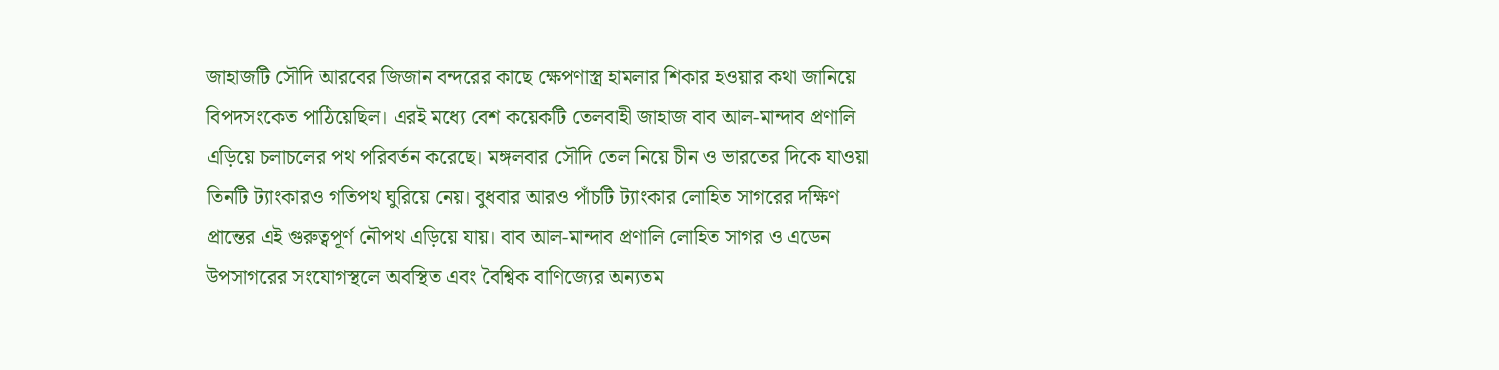জাহাজটি সৌদি আরবের জিজান বন্দরের কাছে ক্ষেপণাস্ত্র হামলার শিকার হওয়ার কথা জানিয়ে বিপদসংকেত পাঠিয়েছিল। এরই মধ্যে বেশ কয়েকটি তেলবাহী জাহাজ বাব আল-মান্দাব প্রণালি এড়িয়ে চলাচলের পথ পরিবর্তন করেছে। মঙ্গলবার সৌদি তেল নিয়ে চীন ও ভারতের দিকে যাওয়া তিনটি ট্যাংকারও গতিপথ ঘুরিয়ে নেয়। বুধবার আরও পাঁচটি ট্যাংকার লোহিত সাগরের দক্ষিণ প্রান্তের এই গুরুত্বপূর্ণ নৌপথ এড়িয়ে যায়। বাব আল-মান্দাব প্রণালি লোহিত সাগর ও এডেন উপসাগরের সংযোগস্থলে অবস্থিত এবং বৈশ্বিক বাণিজ্যের অন্যতম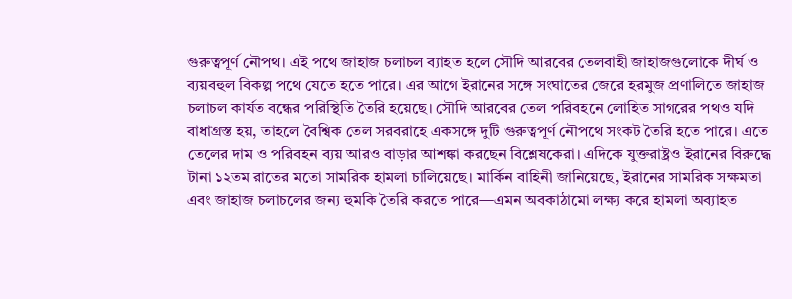গুরুত্বপূর্ণ নৌপথ। এই পথে জাহাজ চলাচল ব্যাহত হলে সৌদি আরবের তেলবাহী জাহাজগুলোকে দীর্ঘ ও ব্যয়বহুল বিকল্প পথে যেতে হতে পারে। এর আগে ইরানের সঙ্গে সংঘাতের জেরে হরমুজ প্রণালিতে জাহাজ চলাচল কার্যত বন্ধের পরিস্থিতি তৈরি হয়েছে। সৌদি আরবের তেল পরিবহনে লোহিত সাগরের পথও যদি বাধাগ্রস্ত হয়, তাহলে বৈশ্বিক তেল সরবরাহে একসঙ্গে দুটি গুরুত্বপূর্ণ নৌপথে সংকট তৈরি হতে পারে। এতে তেলের দাম ও পরিবহন ব্যয় আরও বাড়ার আশঙ্কা করছেন বিশ্লেষকেরা। এদিকে যুক্তরাষ্ট্রও ইরানের বিরুদ্ধে টানা ১২তম রাতের মতো সামরিক হামলা চালিয়েছে। মার্কিন বাহিনী জানিয়েছে, ইরানের সামরিক সক্ষমতা এবং জাহাজ চলাচলের জন্য হুমকি তৈরি করতে পারে—এমন অবকাঠামো লক্ষ্য করে হামলা অব্যাহত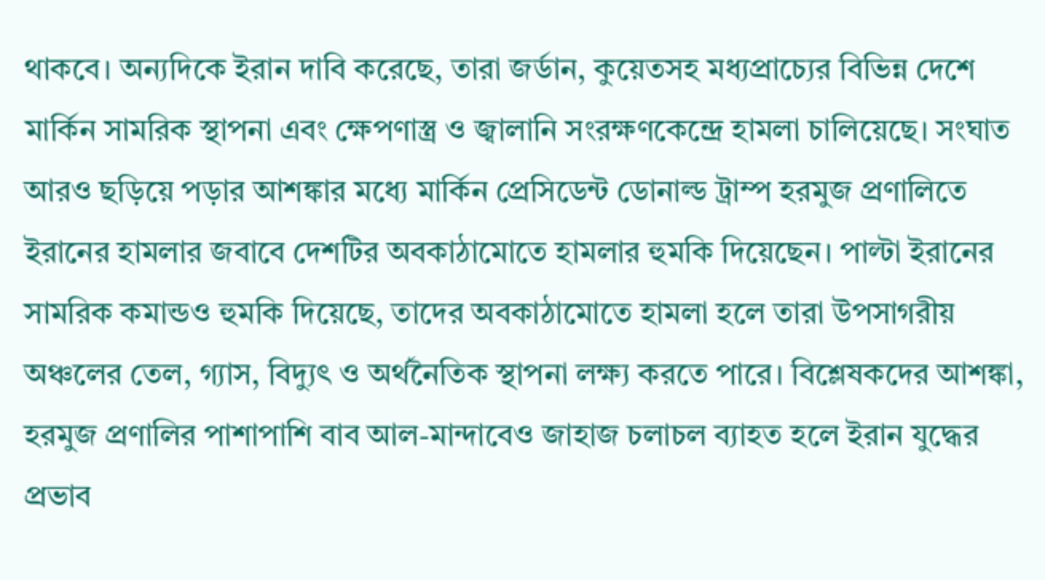থাকবে। অন্যদিকে ইরান দাবি করেছে, তারা জর্ডান, কুয়েতসহ মধ্যপ্রাচ্যের বিভিন্ন দেশে মার্কিন সামরিক স্থাপনা এবং ক্ষেপণাস্ত্র ও জ্বালানি সংরক্ষণকেন্দ্রে হামলা চালিয়েছে। সংঘাত আরও ছড়িয়ে পড়ার আশঙ্কার মধ্যে মার্কিন প্রেসিডেন্ট ডোনাল্ড ট্রাম্প হরমুজ প্রণালিতে ইরানের হামলার জবাবে দেশটির অবকাঠামোতে হামলার হুমকি দিয়েছেন। পাল্টা ইরানের সামরিক কমান্ডও হুমকি দিয়েছে, তাদের অবকাঠামোতে হামলা হলে তারা উপসাগরীয় অঞ্চলের তেল, গ্যাস, বিদ্যুৎ ও অর্থনৈতিক স্থাপনা লক্ষ্য করতে পারে। বিশ্লেষকদের আশঙ্কা, হরমুজ প্রণালির পাশাপাশি বাব আল-মান্দাবেও জাহাজ চলাচল ব্যাহত হলে ইরান যুদ্ধের প্রভাব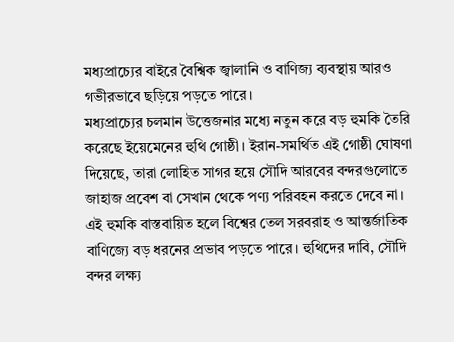মধ্যপ্রাচ্যের বাইরে বৈশ্বিক জ্বালানি ও বাণিজ্য ব্যবস্থায় আরও গভীরভাবে ছড়িয়ে পড়তে পারে।
মধ্যপ্রাচ্যের চলমান উত্তেজনার মধ্যে নতুন করে বড় হুমকি তৈরি করেছে ইয়েমেনের হুথি গোষ্ঠী। ইরান-সমর্থিত এই গোষ্ঠী ঘোষণা দিয়েছে, তারা লোহিত সাগর হয়ে সৌদি আরবের বন্দরগুলোতে জাহাজ প্রবেশ বা সেখান থেকে পণ্য পরিবহন করতে দেবে না। এই হুমকি বাস্তবায়িত হলে বিশ্বের তেল সরবরাহ ও আন্তর্জাতিক বাণিজ্যে বড় ধরনের প্রভাব পড়তে পারে। হুথিদের দাবি, সৌদি বন্দর লক্ষ্য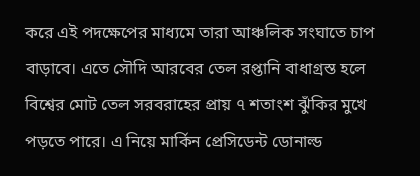করে এই পদক্ষেপের মাধ্যমে তারা আঞ্চলিক সংঘাতে চাপ বাড়াবে। এতে সৌদি আরবের তেল রপ্তানি বাধাগ্রস্ত হলে বিশ্বের মোট তেল সরবরাহের প্রায় ৭ শতাংশ ঝুঁকির মুখে পড়তে পারে। এ নিয়ে মার্কিন প্রেসিডেন্ট ডোনাল্ড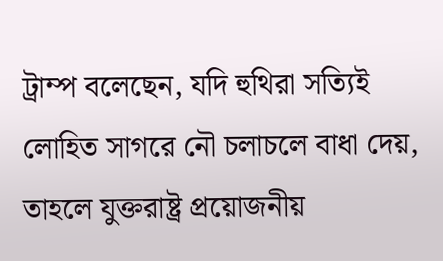ট্রাম্প বলেছেন, যদি হুথিরা সত্যিই লোহিত সাগরে নৌ চলাচলে বাধা দেয়, তাহলে যুক্তরাষ্ট্র প্রয়োজনীয়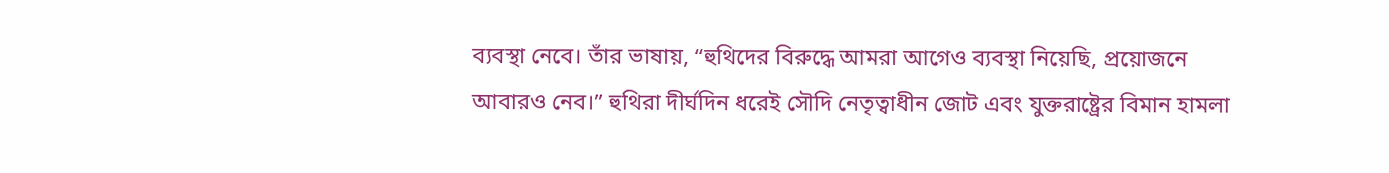ব্যবস্থা নেবে। তাঁর ভাষায়, “হুথিদের বিরুদ্ধে আমরা আগেও ব্যবস্থা নিয়েছি, প্রয়োজনে আবারও নেব।” হুথিরা দীর্ঘদিন ধরেই সৌদি নেতৃত্বাধীন জোট এবং যুক্তরাষ্ট্রের বিমান হামলা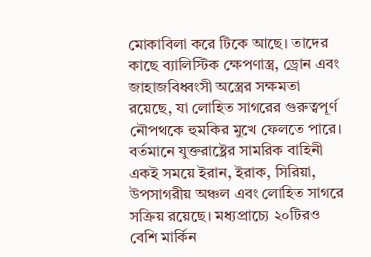মোকাবিলা করে টিকে আছে। তাদের কাছে ব্যালিস্টিক ক্ষেপণাস্ত্র, ড্রোন এবং জাহাজবিধ্বংসী অস্ত্রের সক্ষমতা রয়েছে, যা লোহিত সাগরের গুরুত্বপূর্ণ নৌপথকে হুমকির মুখে ফেলতে পারে। বর্তমানে যুক্তরাষ্ট্রের সামরিক বাহিনী একই সময়ে ইরান, ইরাক, সিরিয়া, উপসাগরীয় অঞ্চল এবং লোহিত সাগরে সক্রিয় রয়েছে। মধ্যপ্রাচ্যে ২০টিরও বেশি মার্কিন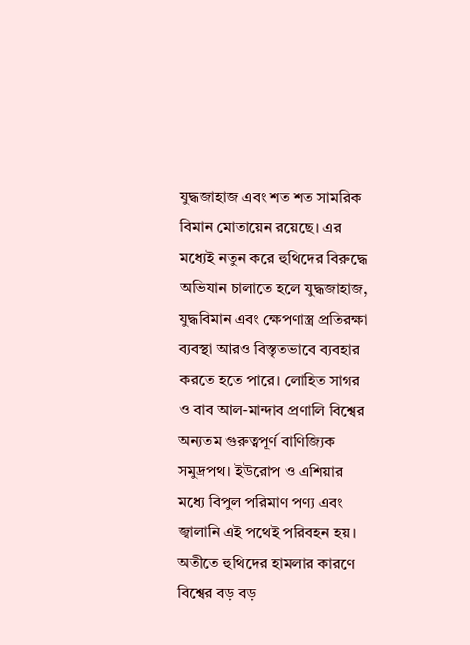যুদ্ধজাহাজ এবং শত শত সামরিক বিমান মোতায়েন রয়েছে। এর মধ্যেই নতুন করে হুথিদের বিরুদ্ধে অভিযান চালাতে হলে যুদ্ধজাহাজ, যুদ্ধবিমান এবং ক্ষেপণাস্ত্র প্রতিরক্ষা ব্যবস্থা আরও বিস্তৃতভাবে ব্যবহার করতে হতে পারে। লোহিত সাগর ও বাব আল-মান্দাব প্রণালি বিশ্বের অন্যতম গুরুত্বপূর্ণ বাণিজ্যিক সমুদ্রপথ। ইউরোপ ও এশিয়ার মধ্যে বিপুল পরিমাণ পণ্য এবং জ্বালানি এই পথেই পরিবহন হয়। অতীতে হুথিদের হামলার কারণে বিশ্বের বড় বড়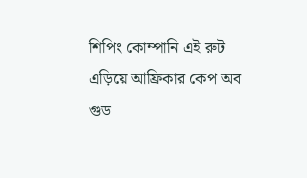শিপিং কোম্পানি এই রুট এড়িয়ে আফ্রিকার কেপ অব গুড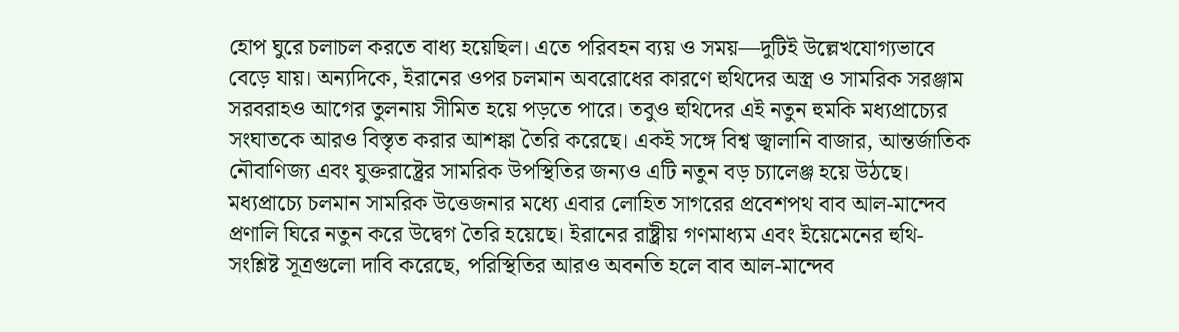হোপ ঘুরে চলাচল করতে বাধ্য হয়েছিল। এতে পরিবহন ব্যয় ও সময়—দুটিই উল্লেখযোগ্যভাবে বেড়ে যায়। অন্যদিকে, ইরানের ওপর চলমান অবরোধের কারণে হুথিদের অস্ত্র ও সামরিক সরঞ্জাম সরবরাহও আগের তুলনায় সীমিত হয়ে পড়তে পারে। তবুও হুথিদের এই নতুন হুমকি মধ্যপ্রাচ্যের সংঘাতকে আরও বিস্তৃত করার আশঙ্কা তৈরি করেছে। একই সঙ্গে বিশ্ব জ্বালানি বাজার, আন্তর্জাতিক নৌবাণিজ্য এবং যুক্তরাষ্ট্রের সামরিক উপস্থিতির জন্যও এটি নতুন বড় চ্যালেঞ্জ হয়ে উঠছে।
মধ্যপ্রাচ্যে চলমান সামরিক উত্তেজনার মধ্যে এবার লোহিত সাগরের প্রবেশপথ বাব আল-মান্দেব প্রণালি ঘিরে নতুন করে উদ্বেগ তৈরি হয়েছে। ইরানের রাষ্ট্রীয় গণমাধ্যম এবং ইয়েমেনের হুথি-সংশ্লিষ্ট সূত্রগুলো দাবি করেছে, পরিস্থিতির আরও অবনতি হলে বাব আল-মান্দেব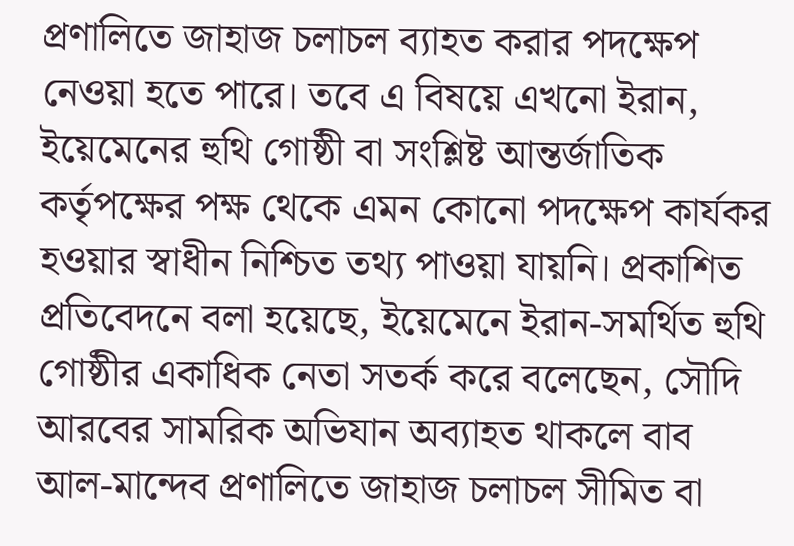প্রণালিতে জাহাজ চলাচল ব্যাহত করার পদক্ষেপ নেওয়া হতে পারে। তবে এ বিষয়ে এখনো ইরান, ইয়েমেনের হুথি গোষ্ঠী বা সংশ্লিষ্ট আন্তর্জাতিক কর্তৃপক্ষের পক্ষ থেকে এমন কোনো পদক্ষেপ কার্যকর হওয়ার স্বাধীন নিশ্চিত তথ্য পাওয়া যায়নি। প্রকাশিত প্রতিবেদনে বলা হয়েছে, ইয়েমেনে ইরান-সমর্থিত হুথি গোষ্ঠীর একাধিক নেতা সতর্ক করে বলেছেন, সৌদি আরবের সামরিক অভিযান অব্যাহত থাকলে বাব আল-মান্দেব প্রণালিতে জাহাজ চলাচল সীমিত বা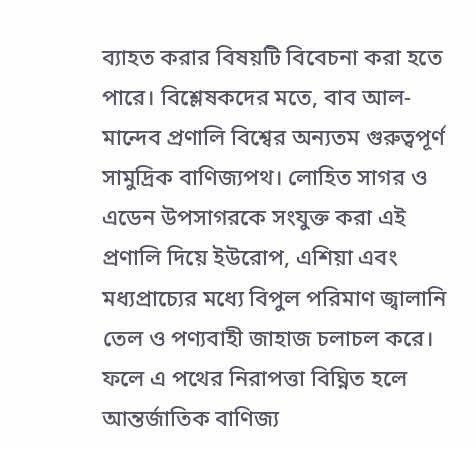ব্যাহত করার বিষয়টি বিবেচনা করা হতে পারে। বিশ্লেষকদের মতে, বাব আল-মান্দেব প্রণালি বিশ্বের অন্যতম গুরুত্বপূর্ণ সামুদ্রিক বাণিজ্যপথ। লোহিত সাগর ও এডেন উপসাগরকে সংযুক্ত করা এই প্রণালি দিয়ে ইউরোপ, এশিয়া এবং মধ্যপ্রাচ্যের মধ্যে বিপুল পরিমাণ জ্বালানি তেল ও পণ্যবাহী জাহাজ চলাচল করে। ফলে এ পথের নিরাপত্তা বিঘ্নিত হলে আন্তর্জাতিক বাণিজ্য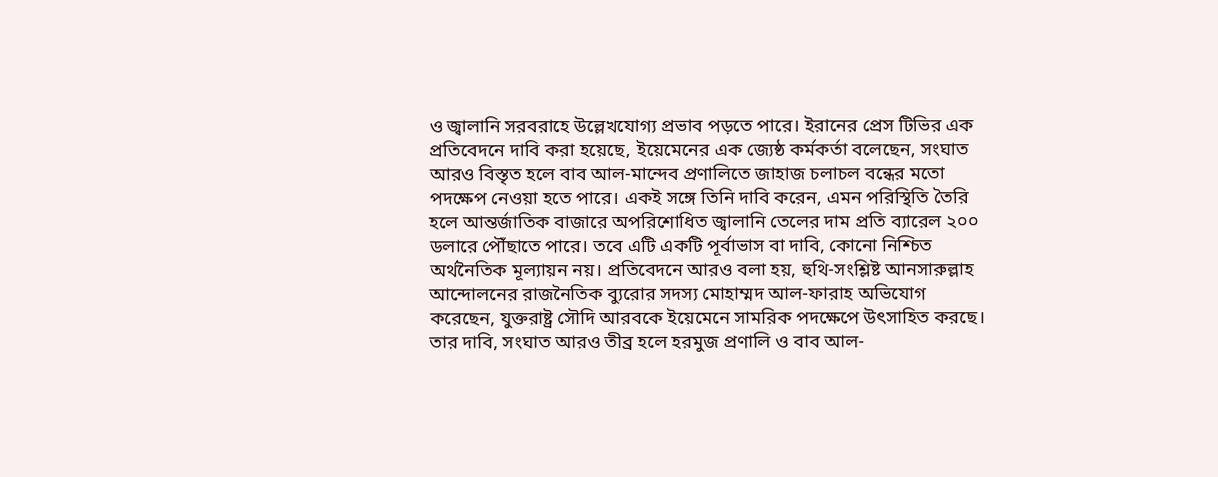ও জ্বালানি সরবরাহে উল্লেখযোগ্য প্রভাব পড়তে পারে। ইরানের প্রেস টিভির এক প্রতিবেদনে দাবি করা হয়েছে, ইয়েমেনের এক জ্যেষ্ঠ কর্মকর্তা বলেছেন, সংঘাত আরও বিস্তৃত হলে বাব আল-মান্দেব প্রণালিতে জাহাজ চলাচল বন্ধের মতো পদক্ষেপ নেওয়া হতে পারে। একই সঙ্গে তিনি দাবি করেন, এমন পরিস্থিতি তৈরি হলে আন্তর্জাতিক বাজারে অপরিশোধিত জ্বালানি তেলের দাম প্রতি ব্যারেল ২০০ ডলারে পৌঁছাতে পারে। তবে এটি একটি পূর্বাভাস বা দাবি, কোনো নিশ্চিত অর্থনৈতিক মূল্যায়ন নয়। প্রতিবেদনে আরও বলা হয়, হুথি-সংশ্লিষ্ট আনসারুল্লাহ আন্দোলনের রাজনৈতিক ব্যুরোর সদস্য মোহাম্মদ আল-ফারাহ অভিযোগ করেছেন, যুক্তরাষ্ট্র সৌদি আরবকে ইয়েমেনে সামরিক পদক্ষেপে উৎসাহিত করছে। তার দাবি, সংঘাত আরও তীব্র হলে হরমুজ প্রণালি ও বাব আল-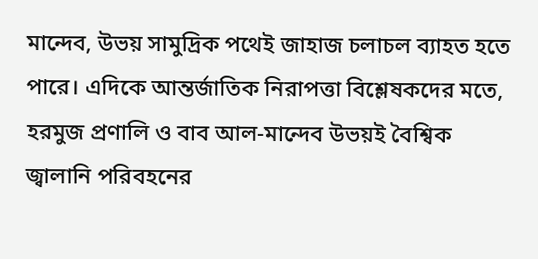মান্দেব, উভয় সামুদ্রিক পথেই জাহাজ চলাচল ব্যাহত হতে পারে। এদিকে আন্তর্জাতিক নিরাপত্তা বিশ্লেষকদের মতে, হরমুজ প্রণালি ও বাব আল-মান্দেব উভয়ই বৈশ্বিক জ্বালানি পরিবহনের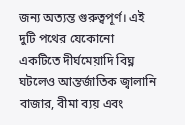জন্য অত্যন্ত গুরুত্বপূর্ণ। এই দুটি পথের যেকোনো একটিতে দীর্ঘমেয়াদি বিঘ্ন ঘটলেও আন্তর্জাতিক জ্বালানি বাজার, বীমা ব্যয় এবং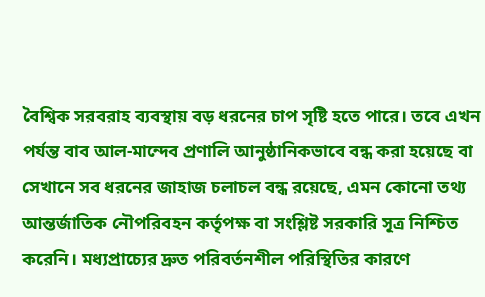বৈশ্বিক সরবরাহ ব্যবস্থায় বড় ধরনের চাপ সৃষ্টি হতে পারে। তবে এখন পর্যন্ত বাব আল-মান্দেব প্রণালি আনুষ্ঠানিকভাবে বন্ধ করা হয়েছে বা সেখানে সব ধরনের জাহাজ চলাচল বন্ধ রয়েছে, এমন কোনো তথ্য আন্তর্জাতিক নৌপরিবহন কর্তৃপক্ষ বা সংশ্লিষ্ট সরকারি সূত্র নিশ্চিত করেনি। মধ্যপ্রাচ্যের দ্রুত পরিবর্তনশীল পরিস্থিতির কারণে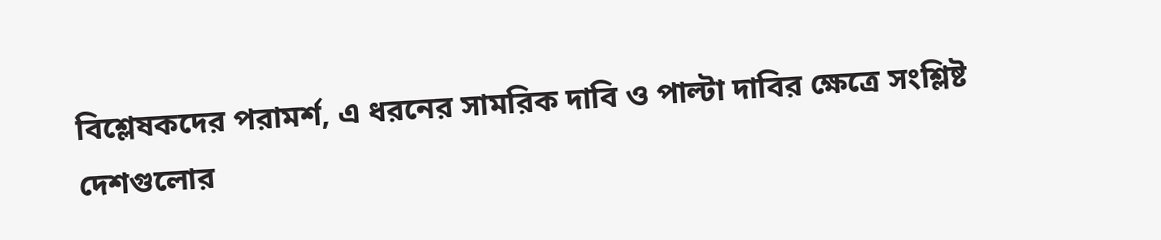বিশ্লেষকদের পরামর্শ, এ ধরনের সামরিক দাবি ও পাল্টা দাবির ক্ষেত্রে সংশ্লিষ্ট দেশগুলোর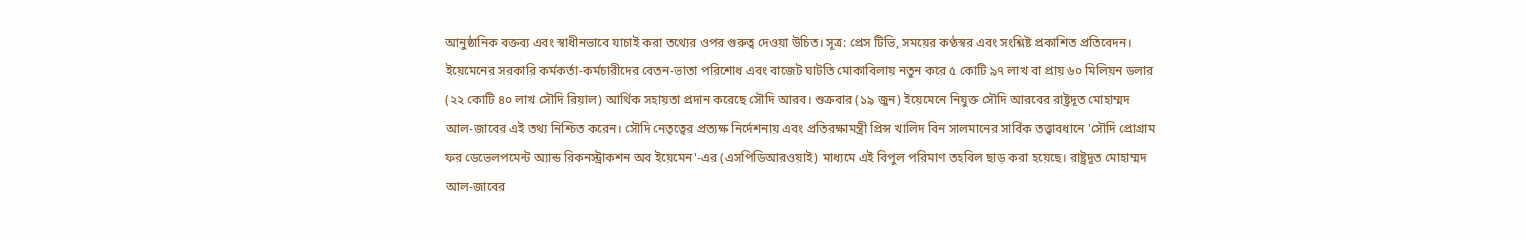আনুষ্ঠানিক বক্তব্য এবং স্বাধীনভাবে যাচাই করা তথ্যের ওপর গুরুত্ব দেওয়া উচিত। সূত্র: প্রেস টিভি, সময়ের কণ্ঠস্বর এবং সংশ্লিষ্ট প্রকাশিত প্রতিবেদন।
ইয়েমেনের সরকারি কর্মকর্তা-কর্মচারীদের বেতন-ভাতা পরিশোধ এবং বাজেট ঘাটতি মোকাবিলায় নতুন করে ৫ কোটি ৯৭ লাখ বা প্রায় ৬০ মিলিয়ন ডলার (২২ কোটি ৪০ লাখ সৌদি রিয়াল) আর্থিক সহায়তা প্রদান করেছে সৌদি আরব। শুক্রবার (১৯ জুন) ইয়েমেনে নিযুক্ত সৌদি আরবের রাষ্ট্রদূত মোহাম্মদ আল-জাবের এই তথ্য নিশ্চিত করেন। সৌদি নেতৃত্বের প্রত্যক্ষ নির্দেশনায় এবং প্রতিরক্ষামন্ত্রী প্রিন্স খালিদ বিন সালমানের সার্বিক তত্ত্বাবধানে 'সৌদি প্রোগ্রাম ফর ডেভেলপমেন্ট অ্যান্ড রিকনস্ট্রাকশন অব ইয়েমেন'-এর (এসপিডিআরওয়াই) মাধ্যমে এই বিপুল পরিমাণ তহবিল ছাড় করা হয়েছে। রাষ্ট্রদূত মোহাম্মদ আল-জাবের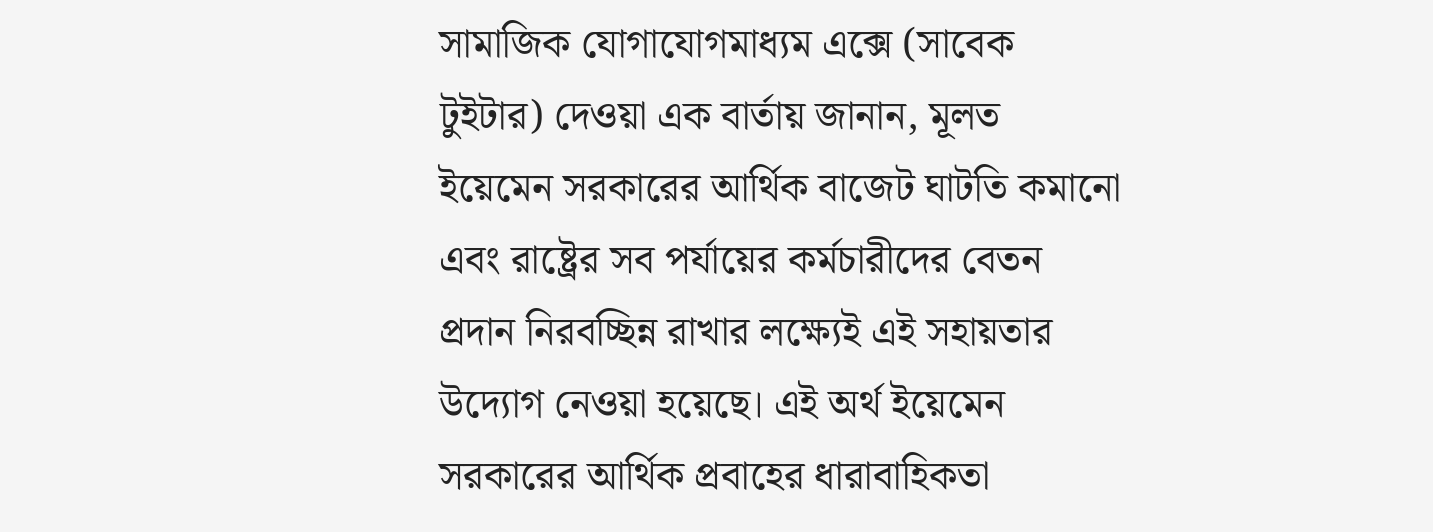সামাজিক যোগাযোগমাধ্যম এক্সে (সাবেক টুইটার) দেওয়া এক বার্তায় জানান, মূলত ইয়েমেন সরকারের আর্থিক বাজেট ঘাটতি কমানো এবং রাষ্ট্রের সব পর্যায়ের কর্মচারীদের বেতন প্রদান নিরবচ্ছিন্ন রাখার লক্ষ্যেই এই সহায়তার উদ্যোগ নেওয়া হয়েছে। এই অর্থ ইয়েমেন সরকারের আর্থিক প্রবাহের ধারাবাহিকতা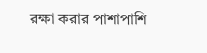রক্ষা করার পাশাপাশি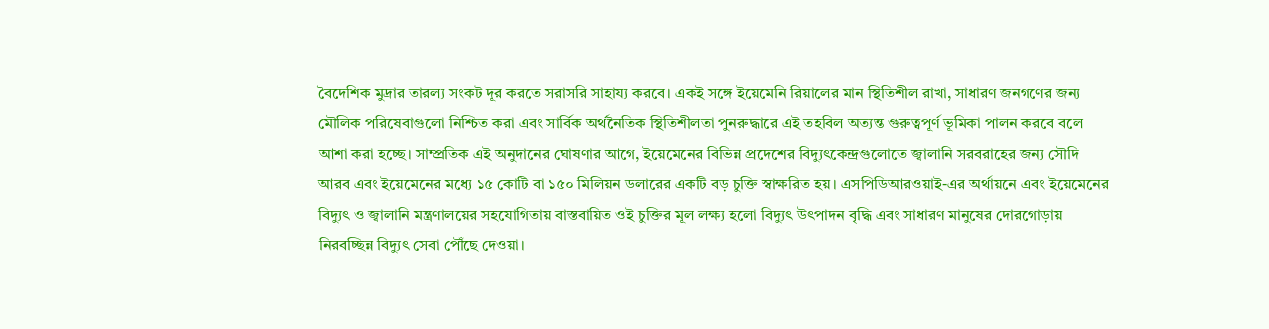বৈদেশিক মুদ্রার তারল্য সংকট দূর করতে সরাসরি সাহায্য করবে। একই সঙ্গে ইয়েমেনি রিয়ালের মান স্থিতিশীল রাখা, সাধারণ জনগণের জন্য মৌলিক পরিষেবাগুলো নিশ্চিত করা এবং সার্বিক অর্থনৈতিক স্থিতিশীলতা পুনরুদ্ধারে এই তহবিল অত্যন্ত গুরুত্বপূর্ণ ভূমিকা পালন করবে বলে আশা করা হচ্ছে। সাম্প্রতিক এই অনুদানের ঘোষণার আগে, ইয়েমেনের বিভিন্ন প্রদেশের বিদ্যুৎকেন্দ্রগুলোতে জ্বালানি সরবরাহের জন্য সৌদি আরব এবং ইয়েমেনের মধ্যে ১৫ কোটি বা ১৫০ মিলিয়ন ডলারের একটি বড় চুক্তি স্বাক্ষরিত হয়। এসপিডিআরওয়াই-এর অর্থায়নে এবং ইয়েমেনের বিদ্যুৎ ও জ্বালানি মন্ত্রণালয়ের সহযোগিতায় বাস্তবায়িত ওই চুক্তির মূল লক্ষ্য হলো বিদ্যুৎ উৎপাদন বৃদ্ধি এবং সাধারণ মানুষের দোরগোড়ায় নিরবচ্ছিন্ন বিদ্যুৎ সেবা পৌঁছে দেওয়া।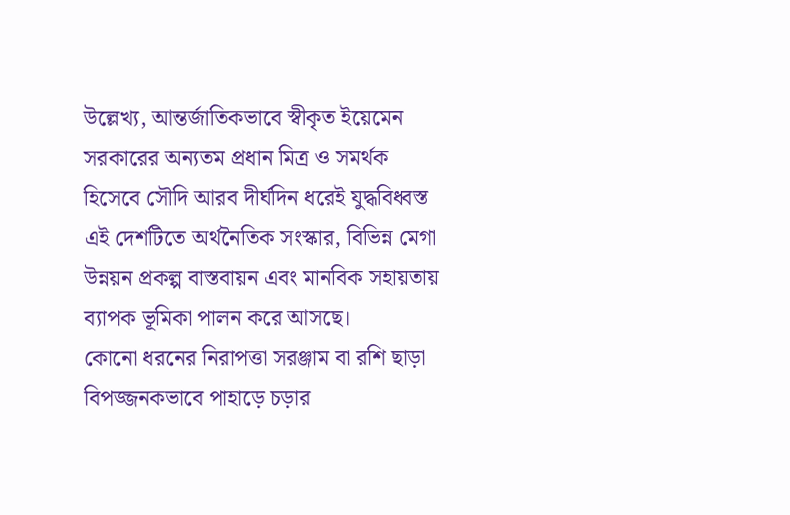উল্লেখ্য, আন্তর্জাতিকভাবে স্বীকৃত ইয়েমেন সরকারের অন্যতম প্রধান মিত্র ও সমর্থক হিসেবে সৌদি আরব দীর্ঘদিন ধরেই যুদ্ধবিধ্বস্ত এই দেশটিতে অর্থনৈতিক সংস্কার, বিভিন্ন মেগা উন্নয়ন প্রকল্প বাস্তবায়ন এবং মানবিক সহায়তায় ব্যাপক ভূমিকা পালন করে আসছে।
কোনো ধরনের নিরাপত্তা সরঞ্জাম বা রশি ছাড়া বিপজ্জনকভাবে পাহাড়ে চড়ার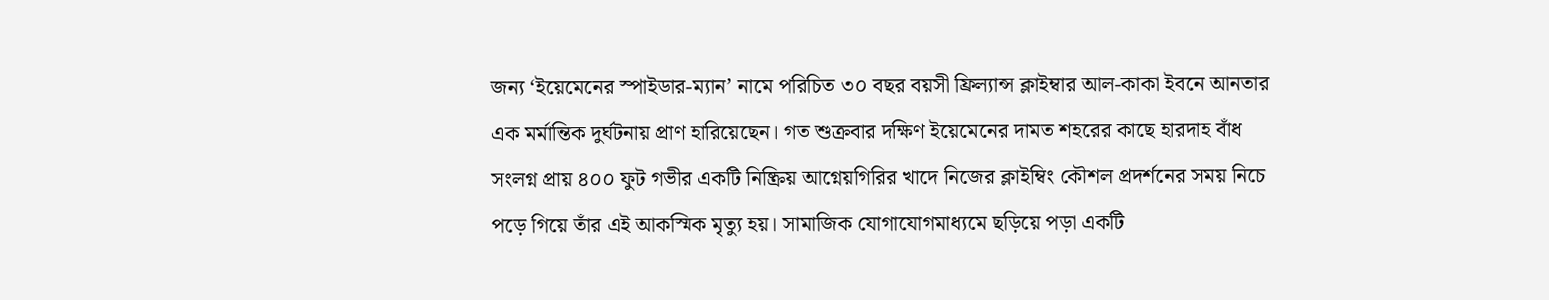জন্য ‘ইয়েমেনের স্পাইডার-ম্যান’ নামে পরিচিত ৩০ বছর বয়সী ফ্রিল্যান্স ক্লাইম্বার আল-কাকা ইবনে আনতার এক মর্মান্তিক দুর্ঘটনায় প্রাণ হারিয়েছেন। গত শুক্রবার দক্ষিণ ইয়েমেনের দামত শহরের কাছে হারদাহ বাঁধ সংলগ্ন প্রায় ৪০০ ফুট গভীর একটি নিষ্ক্রিয় আগ্নেয়গিরির খাদে নিজের ক্লাইম্বিং কৌশল প্রদর্শনের সময় নিচে পড়ে গিয়ে তাঁর এই আকস্মিক মৃত্যু হয়। সামাজিক যোগাযোগমাধ্যমে ছড়িয়ে পড়া একটি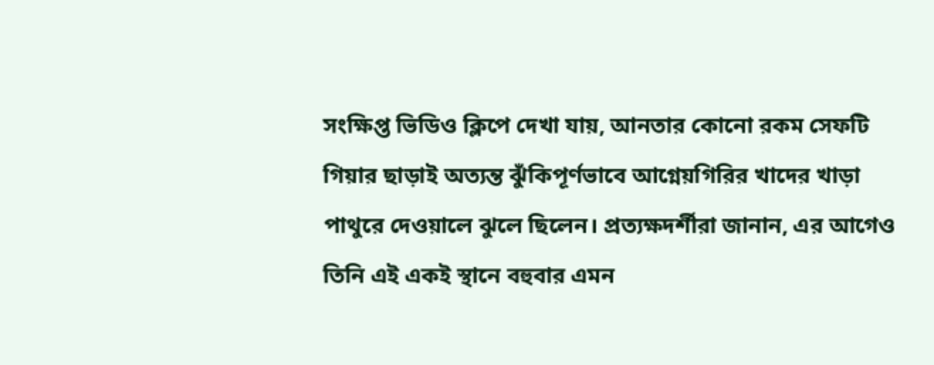সংক্ষিপ্ত ভিডিও ক্লিপে দেখা যায়, আনতার কোনো রকম সেফটি গিয়ার ছাড়াই অত্যন্ত ঝুঁকিপূর্ণভাবে আগ্নেয়গিরির খাদের খাড়া পাথুরে দেওয়ালে ঝুলে ছিলেন। প্রত্যক্ষদর্শীরা জানান, এর আগেও তিনি এই একই স্থানে বহুবার এমন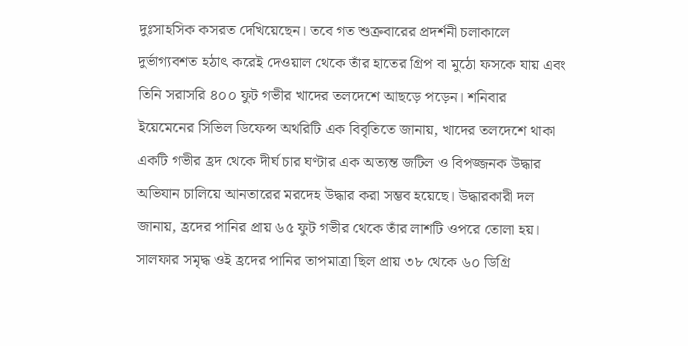দুঃসাহসিক কসরত দেখিয়েছেন। তবে গত শুক্রবারের প্রদর্শনী চলাকালে দুর্ভাগ্যবশত হঠাৎ করেই দেওয়াল থেকে তাঁর হাতের গ্রিপ বা মুঠো ফসকে যায় এবং তিনি সরাসরি ৪০০ ফুট গভীর খাদের তলদেশে আছড়ে পড়েন। শনিবার ইয়েমেনের সিভিল ডিফেন্স অথরিটি এক বিবৃতিতে জানায়, খাদের তলদেশে থাকা একটি গভীর হ্রদ থেকে দীর্ঘ চার ঘণ্টার এক অত্যন্ত জটিল ও বিপজ্জনক উদ্ধার অভিযান চালিয়ে আনতারের মরদেহ উদ্ধার করা সম্ভব হয়েছে। উদ্ধারকারী দল জানায়, হ্রদের পানির প্রায় ৬৫ ফুট গভীর থেকে তাঁর লাশটি ওপরে তোলা হয়। সালফার সমৃদ্ধ ওই হ্রদের পানির তাপমাত্রা ছিল প্রায় ৩৮ থেকে ৬০ ডিগ্রি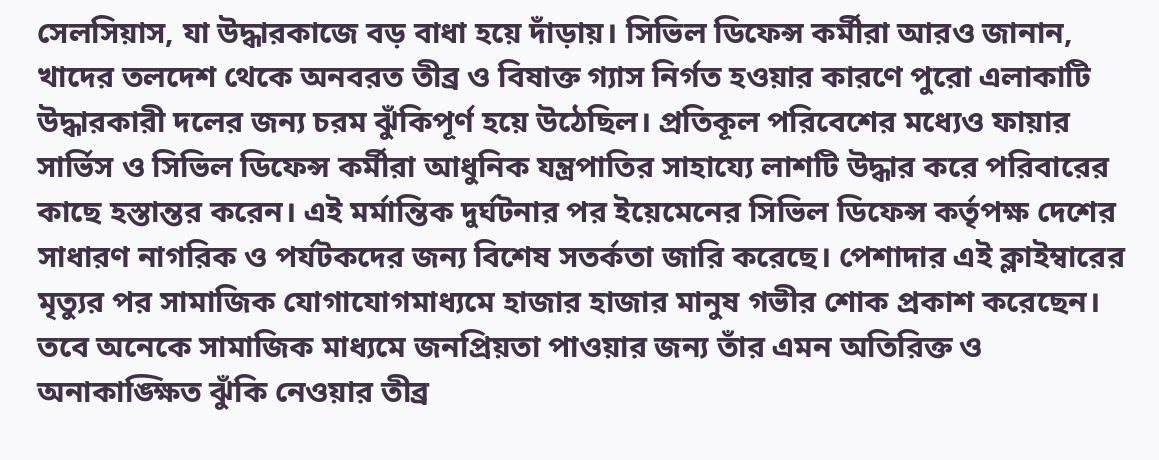সেলসিয়াস, যা উদ্ধারকাজে বড় বাধা হয়ে দাঁড়ায়। সিভিল ডিফেন্স কর্মীরা আরও জানান, খাদের তলদেশ থেকে অনবরত তীব্র ও বিষাক্ত গ্যাস নির্গত হওয়ার কারণে পুরো এলাকাটি উদ্ধারকারী দলের জন্য চরম ঝুঁকিপূর্ণ হয়ে উঠেছিল। প্রতিকূল পরিবেশের মধ্যেও ফায়ার সার্ভিস ও সিভিল ডিফেন্স কর্মীরা আধুনিক যন্ত্রপাতির সাহায্যে লাশটি উদ্ধার করে পরিবারের কাছে হস্তান্তর করেন। এই মর্মান্তিক দুর্ঘটনার পর ইয়েমেনের সিভিল ডিফেন্স কর্তৃপক্ষ দেশের সাধারণ নাগরিক ও পর্যটকদের জন্য বিশেষ সতর্কতা জারি করেছে। পেশাদার এই ক্লাইম্বারের মৃত্যুর পর সামাজিক যোগাযোগমাধ্যমে হাজার হাজার মানুষ গভীর শোক প্রকাশ করেছেন। তবে অনেকে সামাজিক মাধ্যমে জনপ্রিয়তা পাওয়ার জন্য তাঁর এমন অতিরিক্ত ও অনাকাঙ্ক্ষিত ঝুঁকি নেওয়ার তীব্র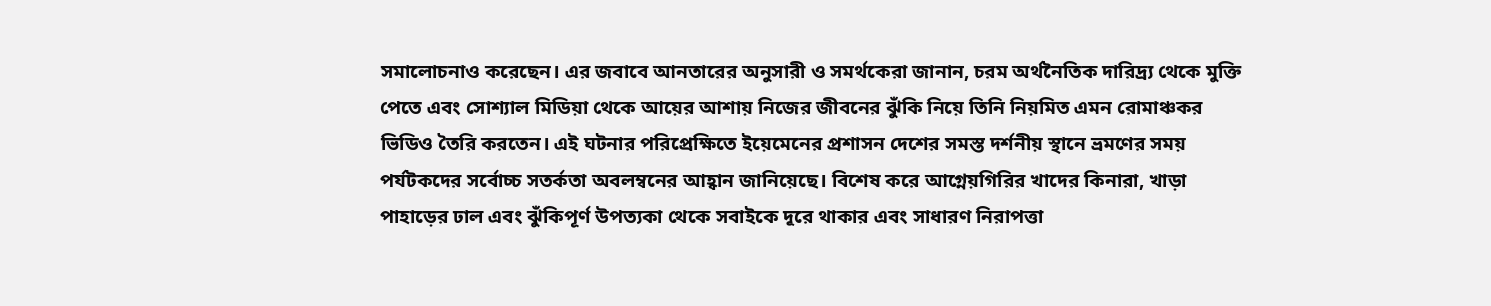সমালোচনাও করেছেন। এর জবাবে আনতারের অনুসারী ও সমর্থকেরা জানান, চরম অর্থনৈতিক দারিদ্র্য থেকে মুক্তি পেতে এবং সোশ্যাল মিডিয়া থেকে আয়ের আশায় নিজের জীবনের ঝুঁকি নিয়ে তিনি নিয়মিত এমন রোমাঞ্চকর ভিডিও তৈরি করতেন। এই ঘটনার পরিপ্রেক্ষিতে ইয়েমেনের প্রশাসন দেশের সমস্ত দর্শনীয় স্থানে ভ্রমণের সময় পর্যটকদের সর্বোচ্চ সতর্কতা অবলম্বনের আহ্বান জানিয়েছে। বিশেষ করে আগ্নেয়গিরির খাদের কিনারা, খাড়া পাহাড়ের ঢাল এবং ঝুঁকিপূর্ণ উপত্যকা থেকে সবাইকে দূরে থাকার এবং সাধারণ নিরাপত্তা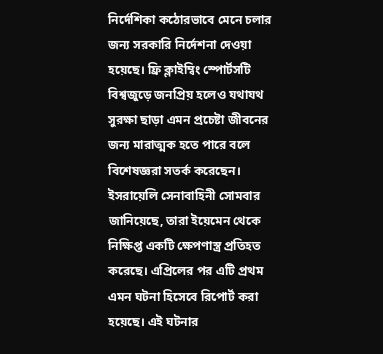নির্দেশিকা কঠোরভাবে মেনে চলার জন্য সরকারি নির্দেশনা দেওয়া হয়েছে। ফ্রি ক্লাইম্বিং স্পোর্টসটি বিশ্বজুড়ে জনপ্রিয় হলেও যথাযথ সুরক্ষা ছাড়া এমন প্রচেষ্টা জীবনের জন্য মারাত্মক হতে পারে বলে বিশেষজ্ঞরা সতর্ক করেছেন।
ইসরায়েলি সেনাবাহিনী সোমবার জানিয়েছে, তারা ইয়েমেন থেকে নিক্ষিপ্ত একটি ক্ষেপণাস্ত্র প্রতিহত করেছে। এপ্রিলের পর এটি প্রথম এমন ঘটনা হিসেবে রিপোর্ট করা হয়েছে। এই ঘটনার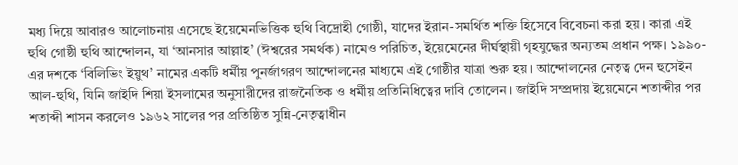মধ্য দিয়ে আবারও আলোচনায় এসেছে ইয়েমেনভিত্তিক হুথি বিদ্রোহী গোষ্ঠী, যাদের ইরান-সমর্থিত শক্তি হিসেবে বিবেচনা করা হয়। কারা এই হুথি গোষ্ঠী হুথি আন্দোলন, যা ‘আনসার আল্লাহ’ (ঈশ্বরের সমর্থক) নামেও পরিচিত, ইয়েমেনের দীর্ঘস্থায়ী গৃহযুদ্ধের অন্যতম প্রধান পক্ষ। ১৯৯০-এর দশকে ‘বিলিভিং ইয়ুথ’ নামের একটি ধর্মীয় পুনর্জাগরণ আন্দোলনের মাধ্যমে এই গোষ্ঠীর যাত্রা শুরু হয়। আন্দোলনের নেতৃত্ব দেন হুসেইন আল-হুথি, যিনি জাইদি শিয়া ইসলামের অনুসারীদের রাজনৈতিক ও ধর্মীয় প্রতিনিধিত্বের দাবি তোলেন। জাইদি সম্প্রদায় ইয়েমেনে শতাব্দীর পর শতাব্দী শাসন করলেও ১৯৬২ সালের পর প্রতিষ্ঠিত সুন্নি-নেতৃত্বাধীন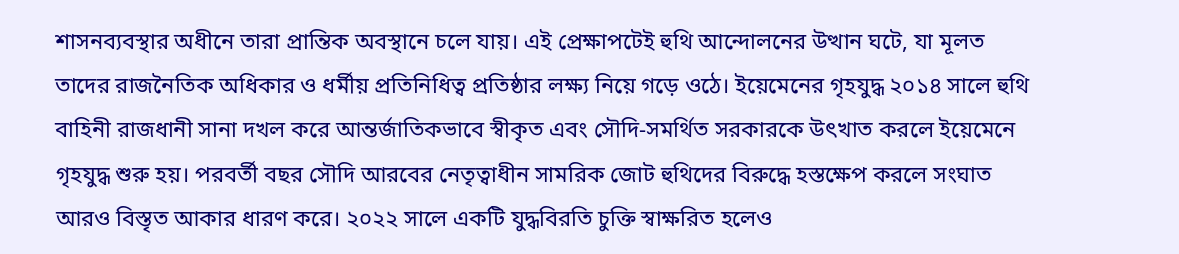শাসনব্যবস্থার অধীনে তারা প্রান্তিক অবস্থানে চলে যায়। এই প্রেক্ষাপটেই হুথি আন্দোলনের উত্থান ঘটে, যা মূলত তাদের রাজনৈতিক অধিকার ও ধর্মীয় প্রতিনিধিত্ব প্রতিষ্ঠার লক্ষ্য নিয়ে গড়ে ওঠে। ইয়েমেনের গৃহযুদ্ধ ২০১৪ সালে হুথি বাহিনী রাজধানী সানা দখল করে আন্তর্জাতিকভাবে স্বীকৃত এবং সৌদি-সমর্থিত সরকারকে উৎখাত করলে ইয়েমেনে গৃহযুদ্ধ শুরু হয়। পরবর্তী বছর সৌদি আরবের নেতৃত্বাধীন সামরিক জোট হুথিদের বিরুদ্ধে হস্তক্ষেপ করলে সংঘাত আরও বিস্তৃত আকার ধারণ করে। ২০২২ সালে একটি যুদ্ধবিরতি চুক্তি স্বাক্ষরিত হলেও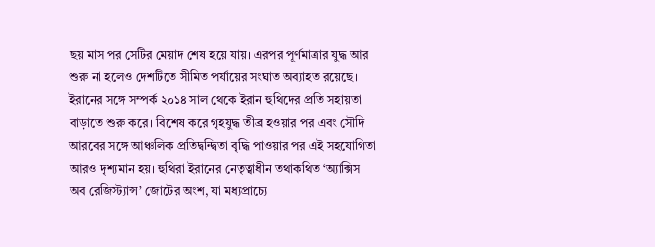ছয় মাস পর সেটির মেয়াদ শেষ হয়ে যায়। এরপর পূর্ণমাত্রার যুদ্ধ আর শুরু না হলেও দেশটিতে সীমিত পর্যায়ের সংঘাত অব্যাহত রয়েছে। ইরানের সঙ্গে সম্পর্ক ২০১৪ সাল থেকে ইরান হুথিদের প্রতি সহায়তা বাড়াতে শুরু করে। বিশেষ করে গৃহযুদ্ধ তীব্র হওয়ার পর এবং সৌদি আরবের সঙ্গে আঞ্চলিক প্রতিদ্বন্দ্বিতা বৃদ্ধি পাওয়ার পর এই সহযোগিতা আরও দৃশ্যমান হয়। হুথিরা ইরানের নেতৃত্বাধীন তথাকথিত ‘অ্যাক্সিস অব রেজিস্ট্যান্স’ জোটের অংশ, যা মধ্যপ্রাচ্যে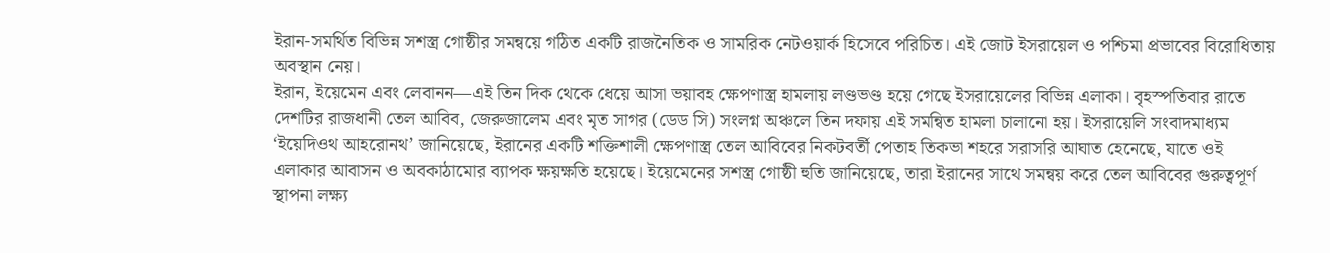ইরান-সমর্থিত বিভিন্ন সশস্ত্র গোষ্ঠীর সমন্বয়ে গঠিত একটি রাজনৈতিক ও সামরিক নেটওয়ার্ক হিসেবে পরিচিত। এই জোট ইসরায়েল ও পশ্চিমা প্রভাবের বিরোধিতায় অবস্থান নেয়।
ইরান, ইয়েমেন এবং লেবানন—এই তিন দিক থেকে ধেয়ে আসা ভয়াবহ ক্ষেপণাস্ত্র হামলায় লণ্ডভণ্ড হয়ে গেছে ইসরায়েলের বিভিন্ন এলাকা। বৃহস্পতিবার রাতে দেশটির রাজধানী তেল আবিব, জেরুজালেম এবং মৃত সাগর (ডেড সি) সংলগ্ন অঞ্চলে তিন দফায় এই সমন্বিত হামলা চালানো হয়। ইসরায়েলি সংবাদমাধ্যম ‘ইয়েদিওথ আহরোনথ’ জানিয়েছে, ইরানের একটি শক্তিশালী ক্ষেপণাস্ত্র তেল আবিবের নিকটবর্তী পেতাহ তিকভা শহরে সরাসরি আঘাত হেনেছে, যাতে ওই এলাকার আবাসন ও অবকাঠামোর ব্যাপক ক্ষয়ক্ষতি হয়েছে। ইয়েমেনের সশস্ত্র গোষ্ঠী হুতি জানিয়েছে, তারা ইরানের সাথে সমন্বয় করে তেল আবিবের গুরুত্বপূর্ণ স্থাপনা লক্ষ্য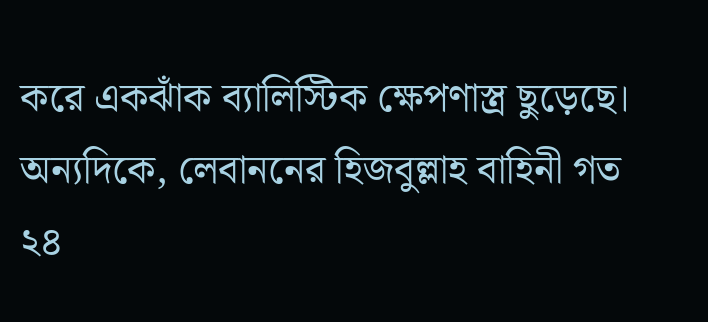করে একঝাঁক ব্যালিস্টিক ক্ষেপণাস্ত্র ছুড়েছে। অন্যদিকে, লেবাননের হিজবুল্লাহ বাহিনী গত ২৪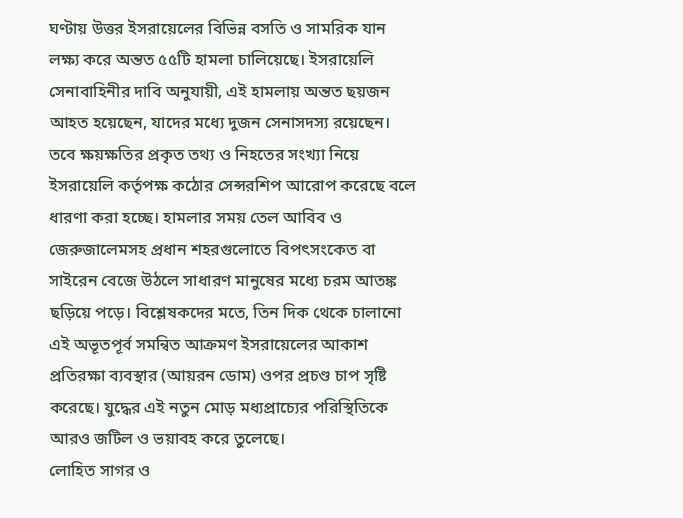ঘণ্টায় উত্তর ইসরায়েলের বিভিন্ন বসতি ও সামরিক যান লক্ষ্য করে অন্তত ৫৫টি হামলা চালিয়েছে। ইসরায়েলি সেনাবাহিনীর দাবি অনুযায়ী, এই হামলায় অন্তত ছয়জন আহত হয়েছেন, যাদের মধ্যে দুজন সেনাসদস্য রয়েছেন। তবে ক্ষয়ক্ষতির প্রকৃত তথ্য ও নিহতের সংখ্যা নিয়ে ইসরায়েলি কর্তৃপক্ষ কঠোর সেন্সরশিপ আরোপ করেছে বলে ধারণা করা হচ্ছে। হামলার সময় তেল আবিব ও জেরুজালেমসহ প্রধান শহরগুলোতে বিপৎসংকেত বা সাইরেন বেজে উঠলে সাধারণ মানুষের মধ্যে চরম আতঙ্ক ছড়িয়ে পড়ে। বিশ্লেষকদের মতে, তিন দিক থেকে চালানো এই অভূতপূর্ব সমন্বিত আক্রমণ ইসরায়েলের আকাশ প্রতিরক্ষা ব্যবস্থার (আয়রন ডোম) ওপর প্রচণ্ড চাপ সৃষ্টি করেছে। যুদ্ধের এই নতুন মোড় মধ্যপ্রাচ্যের পরিস্থিতিকে আরও জটিল ও ভয়াবহ করে তুলেছে।
লোহিত সাগর ও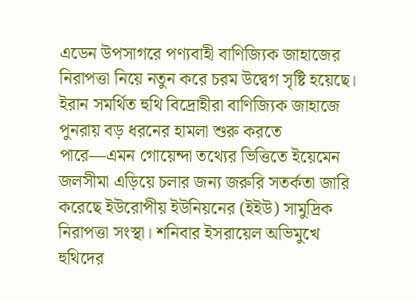এডেন উপসাগরে পণ্যবাহী বাণিজ্যিক জাহাজের নিরাপত্তা নিয়ে নতুন করে চরম উদ্বেগ সৃষ্টি হয়েছে। ইরান সমর্থিত হুথি বিদ্রোহীরা বাণিজ্যিক জাহাজে পুনরায় বড় ধরনের হামলা শুরু করতে পারে—এমন গোয়েন্দা তথ্যের ভিত্তিতে ইয়েমেন জলসীমা এড়িয়ে চলার জন্য জরুরি সতর্কতা জারি করেছে ইউরোপীয় ইউনিয়নের (ইইউ) সামুদ্রিক নিরাপত্তা সংস্থা। শনিবার ইসরায়েল অভিমুখে হুথিদের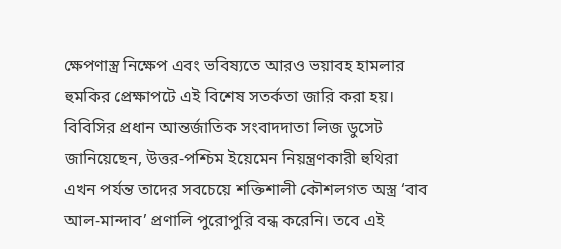ক্ষেপণাস্ত্র নিক্ষেপ এবং ভবিষ্যতে আরও ভয়াবহ হামলার হুমকির প্রেক্ষাপটে এই বিশেষ সতর্কতা জারি করা হয়। বিবিসির প্রধান আন্তর্জাতিক সংবাদদাতা লিজ ডুসেট জানিয়েছেন, উত্তর-পশ্চিম ইয়েমেন নিয়ন্ত্রণকারী হুথিরা এখন পর্যন্ত তাদের সবচেয়ে শক্তিশালী কৌশলগত অস্ত্র ‘বাব আল-মান্দাব’ প্রণালি পুরোপুরি বন্ধ করেনি। তবে এই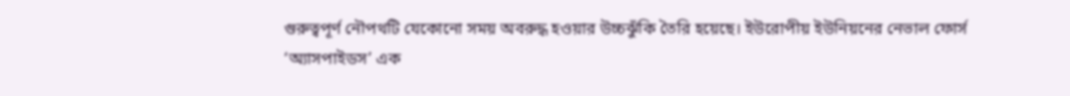গুরুত্বপূর্ণ নৌপথটি যেকোনো সময় অবরুদ্ধ হওয়ার উচ্চঝুঁকি তৈরি হয়েছে। ইউরোপীয় ইউনিয়নের নেভাল ফোর্স ‘অ্যাসপাইডস’ এক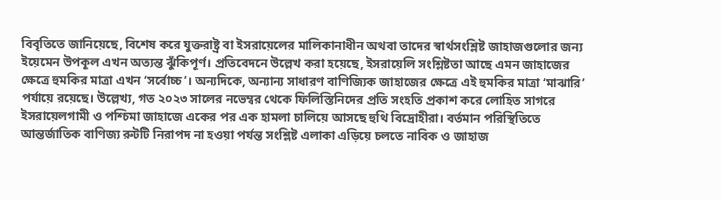বিবৃতিতে জানিয়েছে, বিশেষ করে যুক্তরাষ্ট্র বা ইসরায়েলের মালিকানাধীন অথবা তাদের স্বার্থসংশ্লিষ্ট জাহাজগুলোর জন্য ইয়েমেন উপকূল এখন অত্যন্ত ঝুঁকিপূর্ণ। প্রতিবেদনে উল্লেখ করা হয়েছে, ইসরায়েলি সংশ্লিষ্টতা আছে এমন জাহাজের ক্ষেত্রে হুমকির মাত্রা এখন ‘সর্বোচ্চ’। অন্যদিকে, অন্যান্য সাধারণ বাণিজ্যিক জাহাজের ক্ষেত্রে এই হুমকির মাত্রা ‘মাঝারি’ পর্যায়ে রয়েছে। উল্লেখ্য, গত ২০২৩ সালের নভেম্বর থেকে ফিলিস্তিনিদের প্রতি সংহতি প্রকাশ করে লোহিত সাগরে ইসরায়েলগামী ও পশ্চিমা জাহাজে একের পর এক হামলা চালিয়ে আসছে হুথি বিদ্রোহীরা। বর্তমান পরিস্থিতিতে আন্তর্জাতিক বাণিজ্য রুটটি নিরাপদ না হওয়া পর্যন্ত সংশ্লিষ্ট এলাকা এড়িয়ে চলতে নাবিক ও জাহাজ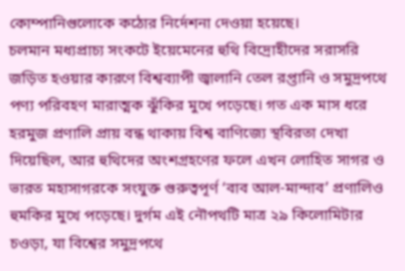কোম্পানিগুলোকে কঠোর নির্দেশনা দেওয়া হয়েছে।
চলমান মধ্যপ্রাচ্য সংকটে ইয়েমেনের হুথি বিদ্রোহীদের সরাসরি জড়িত হওয়ার কারণে বিশ্বব্যাপী জ্বালানি তেল রপ্তানি ও সমুদ্রপথে পণ্য পরিবহণ মারাত্মক ঝুঁকির মুখে পড়েছে। গত এক মাস ধরে হরমুজ প্রণালি প্রায় বন্ধ থাকায় বিশ্ব বাণিজ্যে স্থবিরতা দেখা দিয়েছিল, আর হুথিদের অংশগ্রহণের ফলে এখন লোহিত সাগর ও ভারত মহাসাগরকে সংযুক্ত গুরুত্বপূর্ণ ‘বাব আল-মান্দাব’ প্রণালিও হুমকির মুখে পড়েছে। দুর্গম এই নৌপথটি মাত্র ২৯ কিলোমিটার চওড়া, যা বিশ্বের সমুদ্রপথে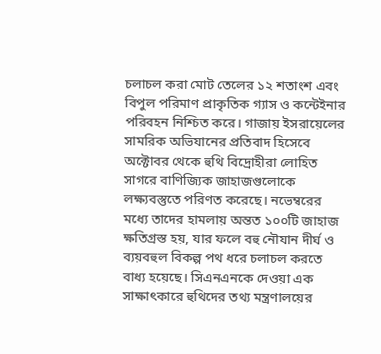চলাচল করা মোট তেলের ১২ শতাংশ এবং বিপুল পরিমাণ প্রাকৃতিক গ্যাস ও কন্টেইনার পরিবহন নিশ্চিত করে। গাজায় ইসরায়েলের সামরিক অভিযানের প্রতিবাদ হিসেবে অক্টোবর থেকে হুথি বিদ্রোহীরা লোহিত সাগরে বাণিজ্যিক জাহাজগুলোকে লক্ষ্যবস্তুতে পরিণত করেছে। নভেম্বরের মধ্যে তাদের হামলায় অন্তত ১০০টি জাহাজ ক্ষতিগ্রস্ত হয়, যার ফলে বহু নৌযান দীর্ঘ ও ব্যয়বহুল বিকল্প পথ ধরে চলাচল করতে বাধ্য হয়েছে। সিএনএনকে দেওয়া এক সাক্ষাৎকারে হুথিদের তথ্য মন্ত্রণালয়ের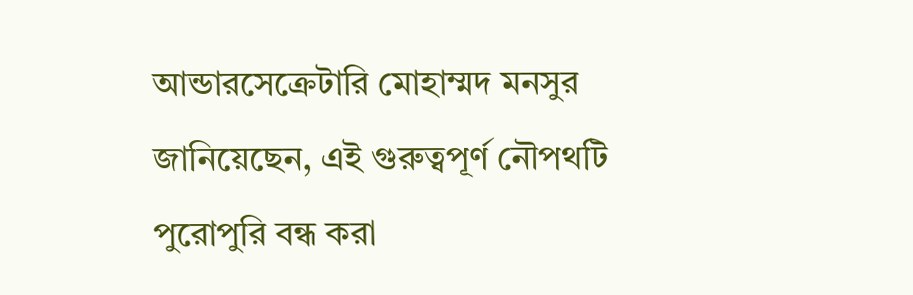আন্ডারসেক্রেটারি মোহাম্মদ মনসুর জানিয়েছেন, এই গুরুত্বপূর্ণ নৌপথটি পুরোপুরি বন্ধ করা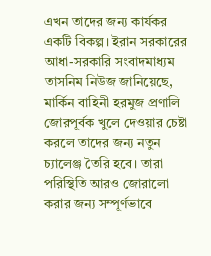এখন তাদের জন্য কার্যকর একটি বিকল্প। ইরান সরকারের আধা-সরকারি সংবাদমাধ্যম তাসনিম নিউজ জানিয়েছে, মার্কিন বাহিনী হরমুজ প্রণালি জোরপূর্বক খুলে দেওয়ার চেষ্টা করলে তাদের জন্য নতুন চ্যালেঞ্জ তৈরি হবে। তারা পরিস্থিতি আরও জোরালো করার জন্য সম্পূর্ণভাবে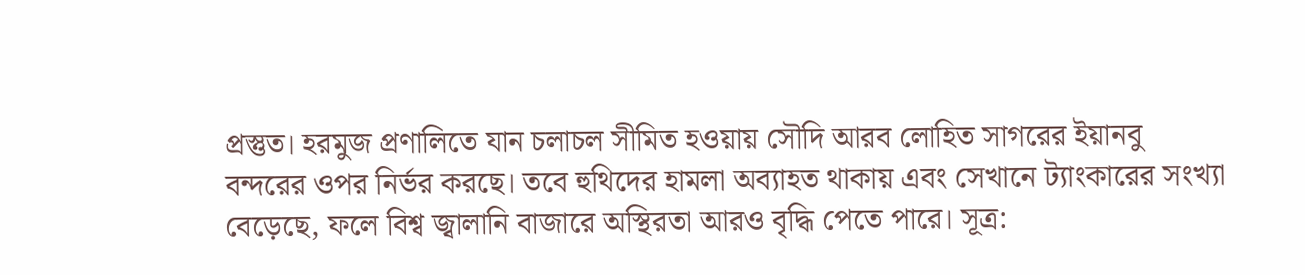প্রস্তুত। হরমুজ প্রণালিতে যান চলাচল সীমিত হওয়ায় সৌদি আরব লোহিত সাগরের ইয়ানবু বন্দরের ওপর নির্ভর করছে। তবে হুথিদের হামলা অব্যাহত থাকায় এবং সেখানে ট্যাংকারের সংখ্যা বেড়েছে, ফলে বিশ্ব জ্বালানি বাজারে অস্থিরতা আরও বৃদ্ধি পেতে পারে। সূত্র: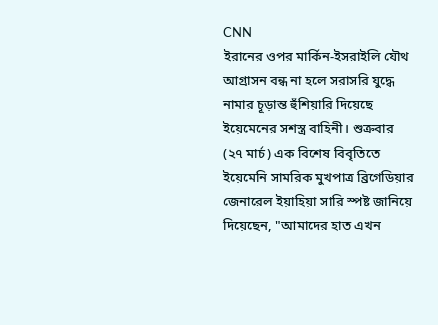CNN
ইরানের ওপর মার্কিন-ইসরাইলি যৌথ আগ্রাসন বন্ধ না হলে সরাসরি যুদ্ধে নামার চূড়ান্ত হুঁশিয়ারি দিয়েছে ইয়েমেনের সশস্ত্র বাহিনী। শুক্রবার (২৭ মার্চ) এক বিশেষ বিবৃতিতে ইয়েমেনি সামরিক মুখপাত্র ব্রিগেডিয়ার জেনারেল ইয়াহিয়া সারি স্পষ্ট জানিয়ে দিয়েছেন, "আমাদের হাত এখন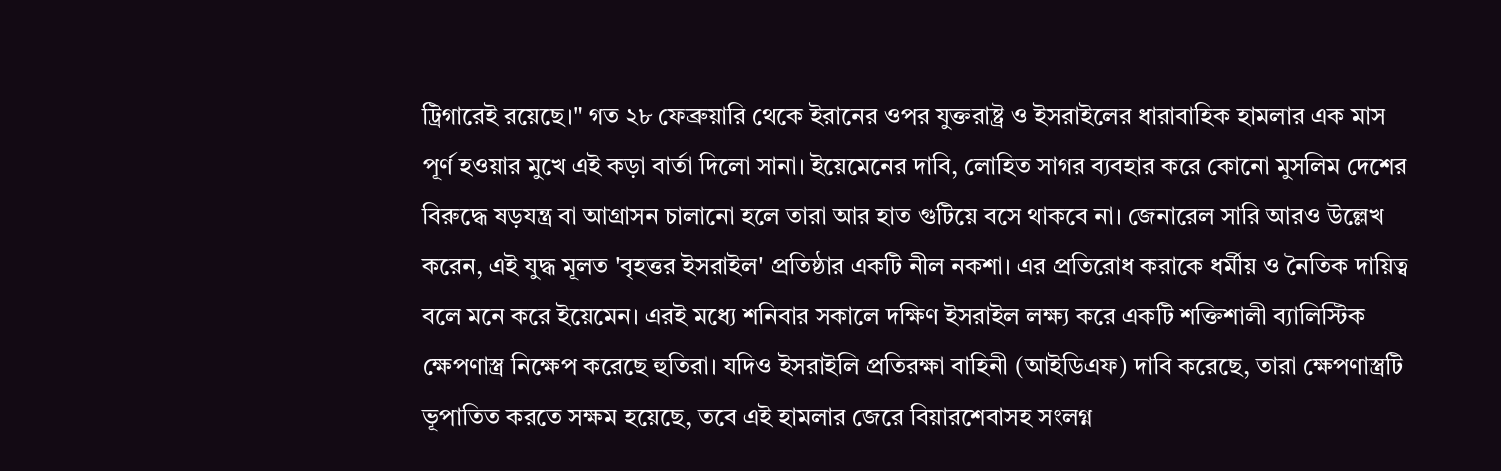ট্রিগারেই রয়েছে।" গত ২৮ ফেব্রুয়ারি থেকে ইরানের ওপর যুক্তরাষ্ট্র ও ইসরাইলের ধারাবাহিক হামলার এক মাস পূর্ণ হওয়ার মুখে এই কড়া বার্তা দিলো সানা। ইয়েমেনের দাবি, লোহিত সাগর ব্যবহার করে কোনো মুসলিম দেশের বিরুদ্ধে ষড়যন্ত্র বা আগ্রাসন চালানো হলে তারা আর হাত গুটিয়ে বসে থাকবে না। জেনারেল সারি আরও উল্লেখ করেন, এই যুদ্ধ মূলত 'বৃহত্তর ইসরাইল' প্রতিষ্ঠার একটি নীল নকশা। এর প্রতিরোধ করাকে ধর্মীয় ও নৈতিক দায়িত্ব বলে মনে করে ইয়েমেন। এরই মধ্যে শনিবার সকালে দক্ষিণ ইসরাইল লক্ষ্য করে একটি শক্তিশালী ব্যালিস্টিক ক্ষেপণাস্ত্র নিক্ষেপ করেছে হুতিরা। যদিও ইসরাইলি প্রতিরক্ষা বাহিনী (আইডিএফ) দাবি করেছে, তারা ক্ষেপণাস্ত্রটি ভূপাতিত করতে সক্ষম হয়েছে, তবে এই হামলার জেরে বিয়ারশেবাসহ সংলগ্ন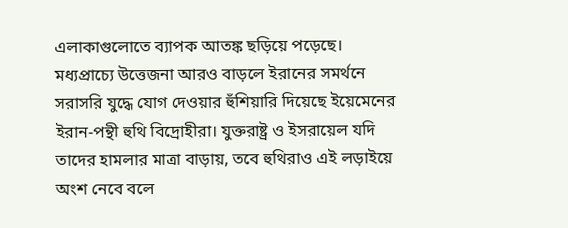এলাকাগুলোতে ব্যাপক আতঙ্ক ছড়িয়ে পড়েছে।
মধ্যপ্রাচ্যে উত্তেজনা আরও বাড়লে ইরানের সমর্থনে সরাসরি যুদ্ধে যোগ দেওয়ার হুঁশিয়ারি দিয়েছে ইয়েমেনের ইরান-পন্থী হুথি বিদ্রোহীরা। যুক্তরাষ্ট্র ও ইসরায়েল যদি তাদের হামলার মাত্রা বাড়ায়, তবে হুথিরাও এই লড়াইয়ে অংশ নেবে বলে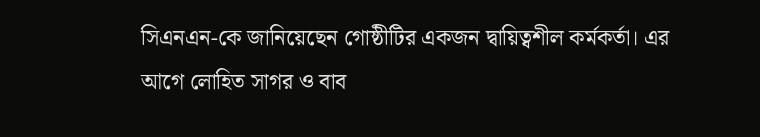সিএনএন-কে জানিয়েছেন গোষ্ঠীটির একজন দ্বায়িত্বশীল কর্মকর্তা। এর আগে লোহিত সাগর ও বাব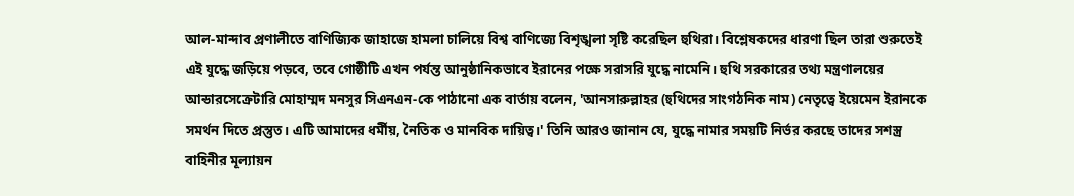আল-মান্দাব প্রণালীতে বাণিজ্যিক জাহাজে হামলা চালিয়ে বিশ্ব বাণিজ্যে বিশৃঙ্খলা সৃষ্টি করেছিল হুথিরা। বিশ্লেষকদের ধারণা ছিল তারা শুরুতেই এই যুদ্ধে জড়িয়ে পড়বে, তবে গোষ্ঠীটি এখন পর্যন্ত আনুষ্ঠানিকভাবে ইরানের পক্ষে সরাসরি যুদ্ধে নামেনি। হুথি সরকারের তথ্য মন্ত্রণালয়ের আন্ডারসেক্রেটারি মোহাম্মদ মনসুর সিএনএন-কে পাঠানো এক বার্তায় বলেন, 'আনসারুল্লাহর (হুথিদের সাংগঠনিক নাম) নেতৃত্বে ইয়েমেন ইরানকে সমর্থন দিতে প্রস্তুত। এটি আমাদের ধর্মীয়, নৈতিক ও মানবিক দায়িত্ব।' তিনি আরও জানান যে, যুদ্ধে নামার সময়টি নির্ভর করছে তাদের সশস্ত্র বাহিনীর মূল্যায়ন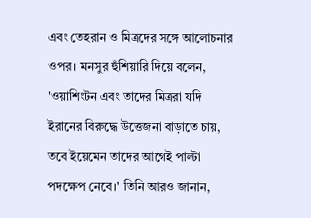এবং তেহরান ও মিত্রদের সঙ্গে আলোচনার ওপর। মনসুর হুঁশিয়ারি দিয়ে বলেন, 'ওয়াশিংটন এবং তাদের মিত্ররা যদি ইরানের বিরুদ্ধে উত্তেজনা বাড়াতে চায়, তবে ইয়েমেন তাদের আগেই পাল্টা পদক্ষেপ নেবে।' তিনি আরও জানান,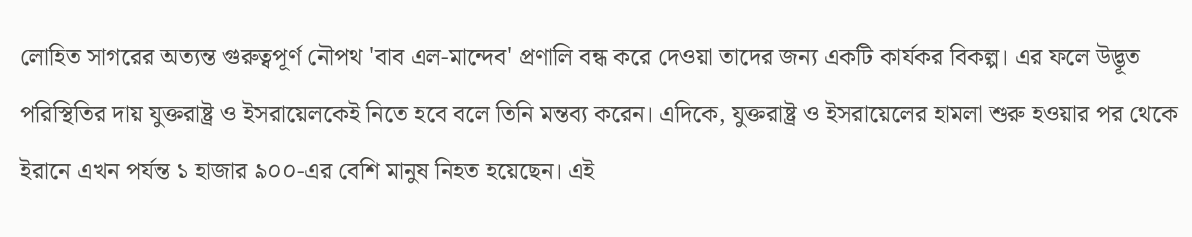লোহিত সাগরের অত্যন্ত গুরুত্বপূর্ণ নৌপথ 'বাব এল-মান্দেব' প্রণালি বন্ধ করে দেওয়া তাদের জন্য একটি কার্যকর বিকল্প। এর ফলে উদ্ভূত পরিস্থিতির দায় যুক্তরাষ্ট্র ও ইসরায়েলকেই নিতে হবে বলে তিনি মন্তব্য করেন। এদিকে, যুক্তরাষ্ট্র ও ইসরায়েলের হামলা শুরু হওয়ার পর থেকে ইরানে এখন পর্যন্ত ১ হাজার ৯০০-এর বেশি মানুষ নিহত হয়েছেন। এই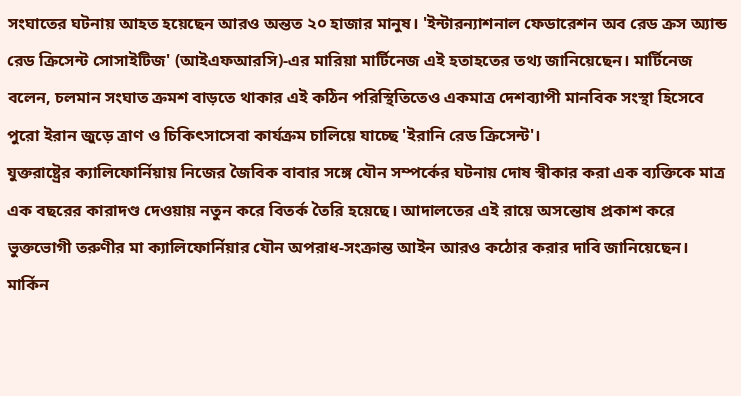সংঘাতের ঘটনায় আহত হয়েছেন আরও অন্তত ২০ হাজার মানুষ। 'ইন্টারন্যাশনাল ফেডারেশন অব রেড ক্রস অ্যান্ড রেড ক্রিসেন্ট সোসাইটিজ' (আইএফআরসি)-এর মারিয়া মার্টিনেজ এই হতাহতের তথ্য জানিয়েছেন। মার্টিনেজ বলেন, চলমান সংঘাত ক্রমশ বাড়তে থাকার এই কঠিন পরিস্থিতিতেও একমাত্র দেশব্যাপী মানবিক সংস্থা হিসেবে পুরো ইরান জুড়ে ত্রাণ ও চিকিৎসাসেবা কার্যক্রম চালিয়ে যাচ্ছে 'ইরানি রেড ক্রিসেন্ট'।
যুক্তরাষ্ট্রের ক্যালিফোর্নিয়ায় নিজের জৈবিক বাবার সঙ্গে যৌন সম্পর্কের ঘটনায় দোষ স্বীকার করা এক ব্যক্তিকে মাত্র এক বছরের কারাদণ্ড দেওয়ায় নতুন করে বিতর্ক তৈরি হয়েছে। আদালতের এই রায়ে অসন্তোষ প্রকাশ করে ভুক্তভোগী তরুণীর মা ক্যালিফোর্নিয়ার যৌন অপরাধ-সংক্রান্ত আইন আরও কঠোর করার দাবি জানিয়েছেন। মার্কিন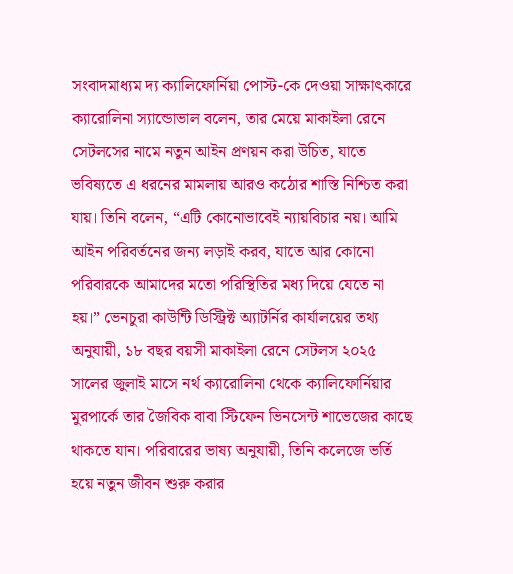সংবাদমাধ্যম দ্য ক্যালিফোর্নিয়া পোস্ট-কে দেওয়া সাক্ষাৎকারে ক্যারোলিনা স্যান্ডোভাল বলেন, তার মেয়ে মাকাইলা রেনে সেটলসের নামে নতুন আইন প্রণয়ন করা উচিত, যাতে ভবিষ্যতে এ ধরনের মামলায় আরও কঠোর শাস্তি নিশ্চিত করা যায়। তিনি বলেন, “এটি কোনোভাবেই ন্যায়বিচার নয়। আমি আইন পরিবর্তনের জন্য লড়াই করব, যাতে আর কোনো পরিবারকে আমাদের মতো পরিস্থিতির মধ্য দিয়ে যেতে না হয়।” ভেনচুরা কাউন্টি ডিস্ট্রিক্ট অ্যাটর্নির কার্যালয়ের তথ্য অনুযায়ী, ১৮ বছর বয়সী মাকাইলা রেনে সেটলস ২০২৫ সালের জুলাই মাসে নর্থ ক্যারোলিনা থেকে ক্যালিফোর্নিয়ার মুরপার্কে তার জৈবিক বাবা স্টিফেন ভিনসেন্ট শাভেজের কাছে থাকতে যান। পরিবারের ভাষ্য অনুযায়ী, তিনি কলেজে ভর্তি হয়ে নতুন জীবন শুরু করার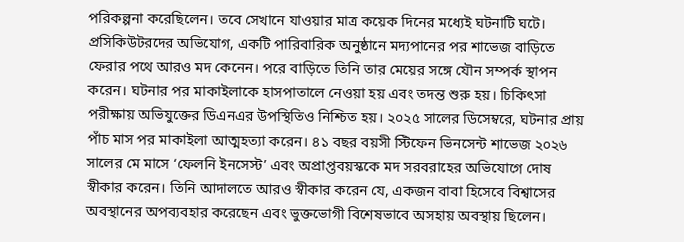পরিকল্পনা করেছিলেন। তবে সেখানে যাওয়ার মাত্র কয়েক দিনের মধ্যেই ঘটনাটি ঘটে। প্রসিকিউটরদের অভিযোগ, একটি পারিবারিক অনুষ্ঠানে মদ্যপানের পর শাভেজ বাড়িতে ফেরার পথে আরও মদ কেনেন। পরে বাড়িতে তিনি তার মেয়ের সঙ্গে যৌন সম্পর্ক স্থাপন করেন। ঘটনার পর মাকাইলাকে হাসপাতালে নেওয়া হয় এবং তদন্ত শুরু হয়। চিকিৎসা পরীক্ষায় অভিযুক্তের ডিএনএর উপস্থিতিও নিশ্চিত হয়। ২০২৫ সালের ডিসেম্বরে, ঘটনার প্রায় পাঁচ মাস পর মাকাইলা আত্মহত্যা করেন। ৪১ বছর বয়সী স্টিফেন ভিনসেন্ট শাভেজ ২০২৬ সালের মে মাসে ‘ফেলনি ইনসেস্ট’ এবং অপ্রাপ্তবয়স্ককে মদ সরবরাহের অভিযোগে দোষ স্বীকার করেন। তিনি আদালতে আরও স্বীকার করেন যে, একজন বাবা হিসেবে বিশ্বাসের অবস্থানের অপব্যবহার করেছেন এবং ভুক্তভোগী বিশেষভাবে অসহায় অবস্থায় ছিলেন।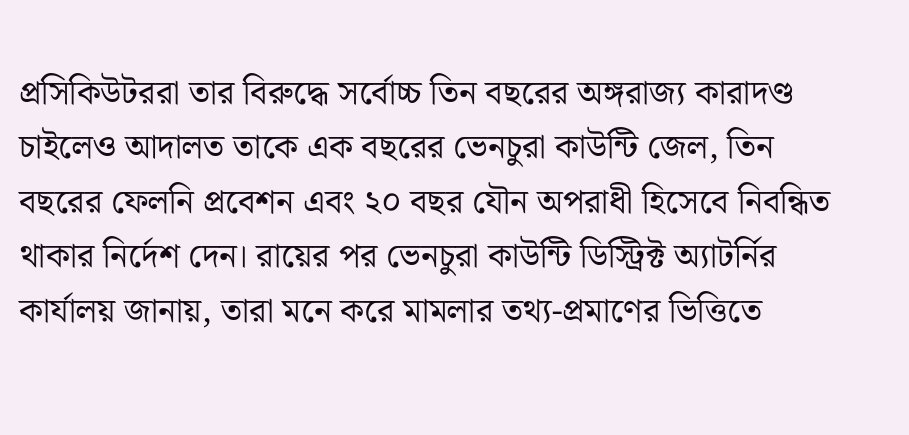প্রসিকিউটররা তার বিরুদ্ধে সর্বোচ্চ তিন বছরের অঙ্গরাজ্য কারাদণ্ড চাইলেও আদালত তাকে এক বছরের ভেনচুরা কাউন্টি জেল, তিন বছরের ফেলনি প্রবেশন এবং ২০ বছর যৌন অপরাধী হিসেবে নিবন্ধিত থাকার নির্দেশ দেন। রায়ের পর ভেনচুরা কাউন্টি ডিস্ট্রিক্ট অ্যাটর্নির কার্যালয় জানায়, তারা মনে করে মামলার তথ্য-প্রমাণের ভিত্তিতে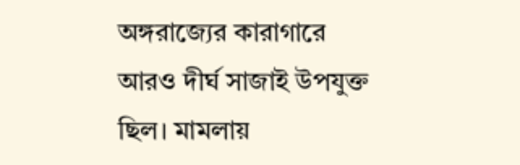অঙ্গরাজ্যের কারাগারে আরও দীর্ঘ সাজাই উপযুক্ত ছিল। মামলায়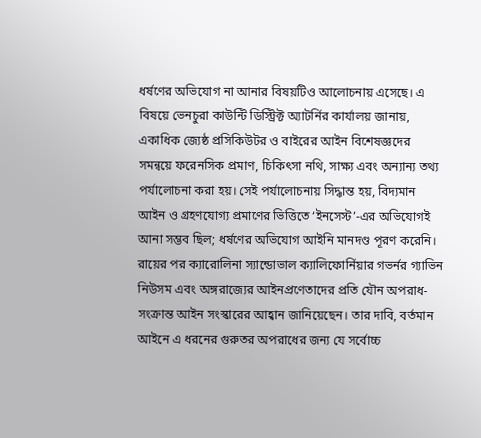ধর্ষণের অভিযোগ না আনার বিষয়টিও আলোচনায় এসেছে। এ বিষয়ে ভেনচুরা কাউন্টি ডিস্ট্রিক্ট অ্যাটর্নির কার্যালয় জানায়, একাধিক জ্যেষ্ঠ প্রসিকিউটর ও বাইরের আইন বিশেষজ্ঞদের সমন্বয়ে ফরেনসিক প্রমাণ, চিকিৎসা নথি, সাক্ষ্য এবং অন্যান্য তথ্য পর্যালোচনা করা হয়। সেই পর্যালোচনায় সিদ্ধান্ত হয়, বিদ্যমান আইন ও গ্রহণযোগ্য প্রমাণের ভিত্তিতে ‘ইনসেস্ট’-এর অভিযোগই আনা সম্ভব ছিল; ধর্ষণের অভিযোগ আইনি মানদণ্ড পূরণ করেনি। রায়ের পর ক্যারোলিনা স্যান্ডোভাল ক্যালিফোর্নিয়ার গভর্নর গ্যাভিন নিউসম এবং অঙ্গরাজ্যের আইনপ্রণেতাদের প্রতি যৌন অপরাধ-সংক্রান্ত আইন সংস্কারের আহ্বান জানিয়েছেন। তার দাবি, বর্তমান আইনে এ ধরনের গুরুতর অপরাধের জন্য যে সর্বোচ্চ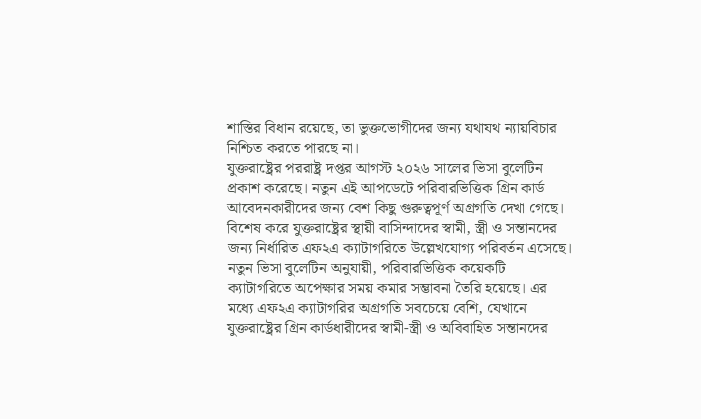শাস্তির বিধান রয়েছে, তা ভুক্তভোগীদের জন্য যথাযথ ন্যায়বিচার নিশ্চিত করতে পারছে না।
যুক্তরাষ্ট্রের পররাষ্ট্র দপ্তর আগস্ট ২০২৬ সালের ভিসা বুলেটিন প্রকাশ করেছে। নতুন এই আপডেটে পরিবারভিত্তিক গ্রিন কার্ড আবেদনকারীদের জন্য বেশ কিছু গুরুত্বপূর্ণ অগ্রগতি দেখা গেছে। বিশেষ করে যুক্তরাষ্ট্রের স্থায়ী বাসিন্দাদের স্বামী, স্ত্রী ও সন্তানদের জন্য নির্ধারিত এফ২এ ক্যাটাগরিতে উল্লেখযোগ্য পরিবর্তন এসেছে। নতুন ভিসা বুলেটিন অনুযায়ী, পরিবারভিত্তিক কয়েকটি ক্যাটাগরিতে অপেক্ষার সময় কমার সম্ভাবনা তৈরি হয়েছে। এর মধ্যে এফ২এ ক্যাটাগরির অগ্রগতি সবচেয়ে বেশি, যেখানে যুক্তরাষ্ট্রের গ্রিন কার্ডধারীদের স্বামী-স্ত্রী ও অবিবাহিত সন্তানদের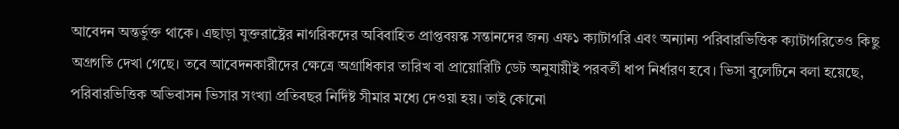আবেদন অন্তর্ভুক্ত থাকে। এছাড়া যুক্তরাষ্ট্রের নাগরিকদের অবিবাহিত প্রাপ্তবয়স্ক সন্তানদের জন্য এফ১ ক্যাটাগরি এবং অন্যান্য পরিবারভিত্তিক ক্যাটাগরিতেও কিছু অগ্রগতি দেখা গেছে। তবে আবেদনকারীদের ক্ষেত্রে অগ্রাধিকার তারিখ বা প্রায়োরিটি ডেট অনুযায়ীই পরবর্তী ধাপ নির্ধারণ হবে। ভিসা বুলেটিনে বলা হয়েছে, পরিবারভিত্তিক অভিবাসন ভিসার সংখ্যা প্রতিবছর নির্দিষ্ট সীমার মধ্যে দেওয়া হয়। তাই কোনো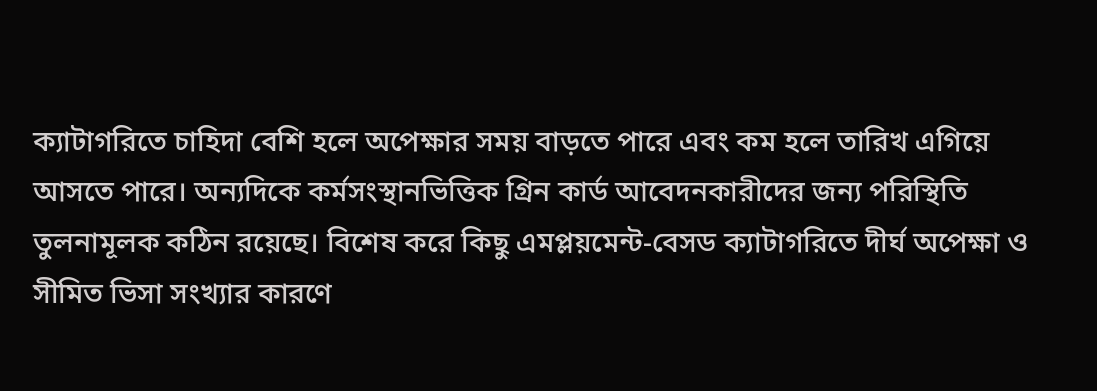ক্যাটাগরিতে চাহিদা বেশি হলে অপেক্ষার সময় বাড়তে পারে এবং কম হলে তারিখ এগিয়ে আসতে পারে। অন্যদিকে কর্মসংস্থানভিত্তিক গ্রিন কার্ড আবেদনকারীদের জন্য পরিস্থিতি তুলনামূলক কঠিন রয়েছে। বিশেষ করে কিছু এমপ্লয়মেন্ট-বেসড ক্যাটাগরিতে দীর্ঘ অপেক্ষা ও সীমিত ভিসা সংখ্যার কারণে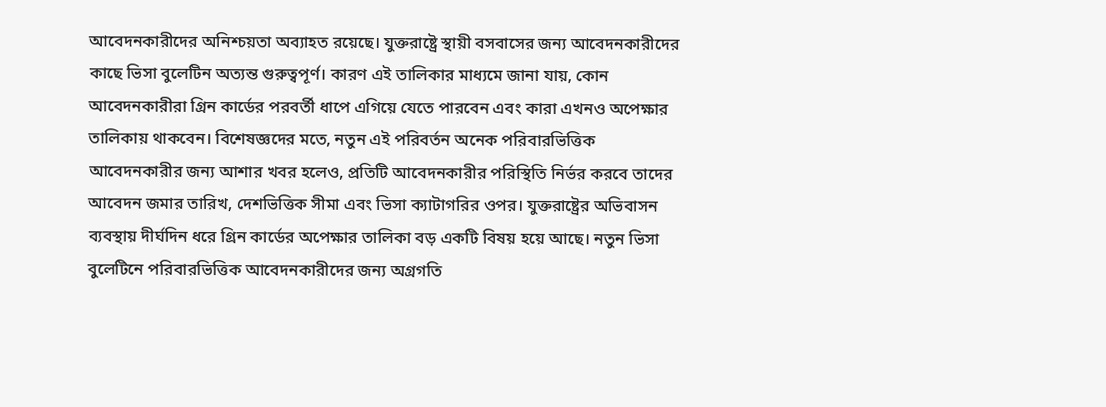আবেদনকারীদের অনিশ্চয়তা অব্যাহত রয়েছে। যুক্তরাষ্ট্রে স্থায়ী বসবাসের জন্য আবেদনকারীদের কাছে ভিসা বুলেটিন অত্যন্ত গুরুত্বপূর্ণ। কারণ এই তালিকার মাধ্যমে জানা যায়, কোন আবেদনকারীরা গ্রিন কার্ডের পরবর্তী ধাপে এগিয়ে যেতে পারবেন এবং কারা এখনও অপেক্ষার তালিকায় থাকবেন। বিশেষজ্ঞদের মতে, নতুন এই পরিবর্তন অনেক পরিবারভিত্তিক আবেদনকারীর জন্য আশার খবর হলেও, প্রতিটি আবেদনকারীর পরিস্থিতি নির্ভর করবে তাদের আবেদন জমার তারিখ, দেশভিত্তিক সীমা এবং ভিসা ক্যাটাগরির ওপর। যুক্তরাষ্ট্রের অভিবাসন ব্যবস্থায় দীর্ঘদিন ধরে গ্রিন কার্ডের অপেক্ষার তালিকা বড় একটি বিষয় হয়ে আছে। নতুন ভিসা বুলেটিনে পরিবারভিত্তিক আবেদনকারীদের জন্য অগ্রগতি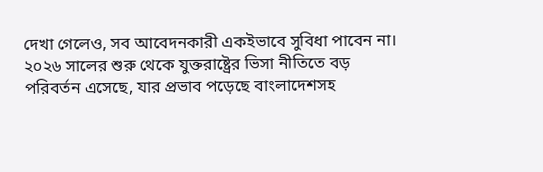দেখা গেলেও, সব আবেদনকারী একইভাবে সুবিধা পাবেন না।
২০২৬ সালের শুরু থেকে যুক্তরাষ্ট্রের ভিসা নীতিতে বড় পরিবর্তন এসেছে, যার প্রভাব পড়েছে বাংলাদেশসহ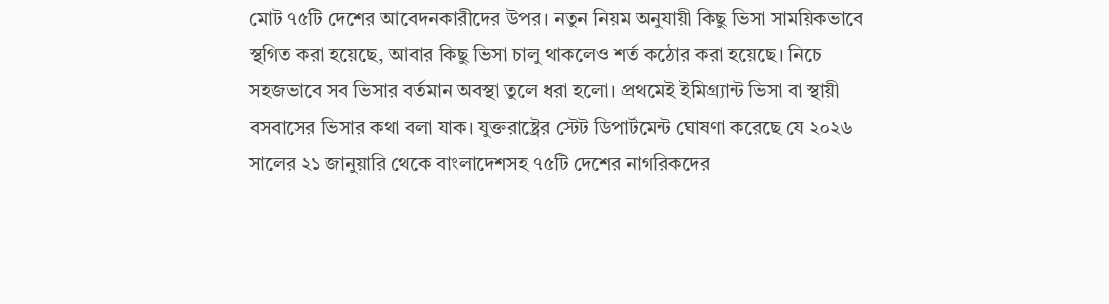মোট ৭৫টি দেশের আবেদনকারীদের উপর। নতুন নিয়ম অনুযায়ী কিছু ভিসা সাময়িকভাবে স্থগিত করা হয়েছে, আবার কিছু ভিসা চালু থাকলেও শর্ত কঠোর করা হয়েছে। নিচে সহজভাবে সব ভিসার বর্তমান অবস্থা তুলে ধরা হলো। প্রথমেই ইমিগ্র্যান্ট ভিসা বা স্থায়ী বসবাসের ভিসার কথা বলা যাক। যুক্তরাষ্ট্রের স্টেট ডিপার্টমেন্ট ঘোষণা করেছে যে ২০২৬ সালের ২১ জানুয়ারি থেকে বাংলাদেশসহ ৭৫টি দেশের নাগরিকদের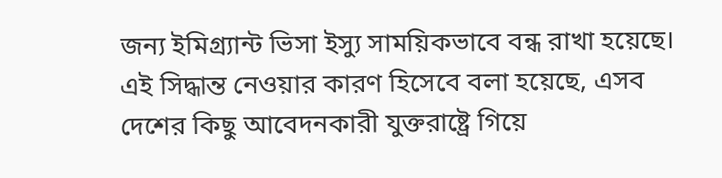জন্য ইমিগ্র্যান্ট ভিসা ইস্যু সাময়িকভাবে বন্ধ রাখা হয়েছে। এই সিদ্ধান্ত নেওয়ার কারণ হিসেবে বলা হয়েছে, এসব দেশের কিছু আবেদনকারী যুক্তরাষ্ট্রে গিয়ে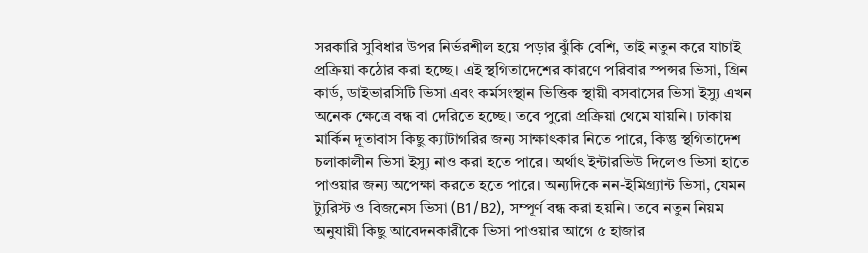সরকারি সুবিধার উপর নির্ভরশীল হয়ে পড়ার ঝুঁকি বেশি, তাই নতুন করে যাচাই প্রক্রিয়া কঠোর করা হচ্ছে। এই স্থগিতাদেশের কারণে পরিবার স্পন্সর ভিসা, গ্রিন কার্ড, ডাইভারসিটি ভিসা এবং কর্মসংস্থান ভিত্তিক স্থায়ী বসবাসের ভিসা ইস্যু এখন অনেক ক্ষেত্রে বন্ধ বা দেরিতে হচ্ছে। তবে পুরো প্রক্রিয়া থেমে যায়নি। ঢাকায় মার্কিন দূতাবাস কিছু ক্যাটাগরির জন্য সাক্ষাৎকার নিতে পারে, কিন্তু স্থগিতাদেশ চলাকালীন ভিসা ইস্যু নাও করা হতে পারে। অর্থাৎ ইন্টারভিউ দিলেও ভিসা হাতে পাওয়ার জন্য অপেক্ষা করতে হতে পারে। অন্যদিকে নন-ইমিগ্র্যান্ট ভিসা, যেমন ট্যুরিস্ট ও বিজনেস ভিসা (B1/B2), সম্পূর্ণ বন্ধ করা হয়নি। তবে নতুন নিয়ম অনুযায়ী কিছু আবেদনকারীকে ভিসা পাওয়ার আগে ৫ হাজার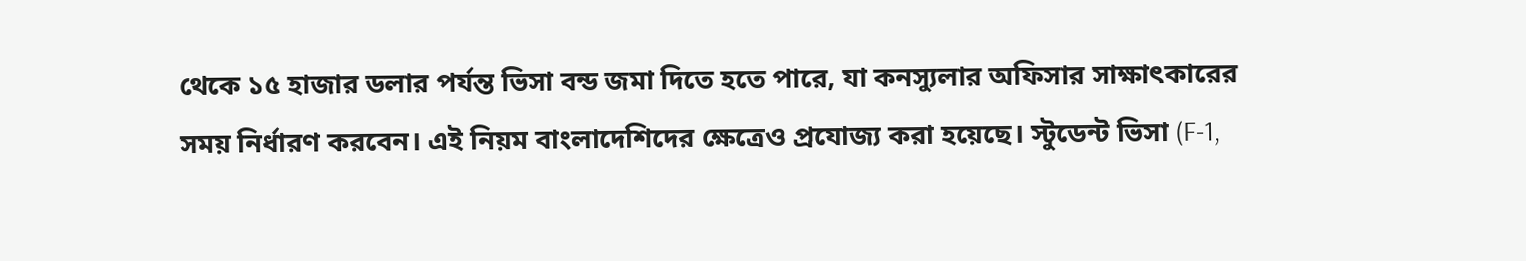থেকে ১৫ হাজার ডলার পর্যন্ত ভিসা বন্ড জমা দিতে হতে পারে, যা কনস্যুলার অফিসার সাক্ষাৎকারের সময় নির্ধারণ করবেন। এই নিয়ম বাংলাদেশিদের ক্ষেত্রেও প্রযোজ্য করা হয়েছে। স্টুডেন্ট ভিসা (F-1,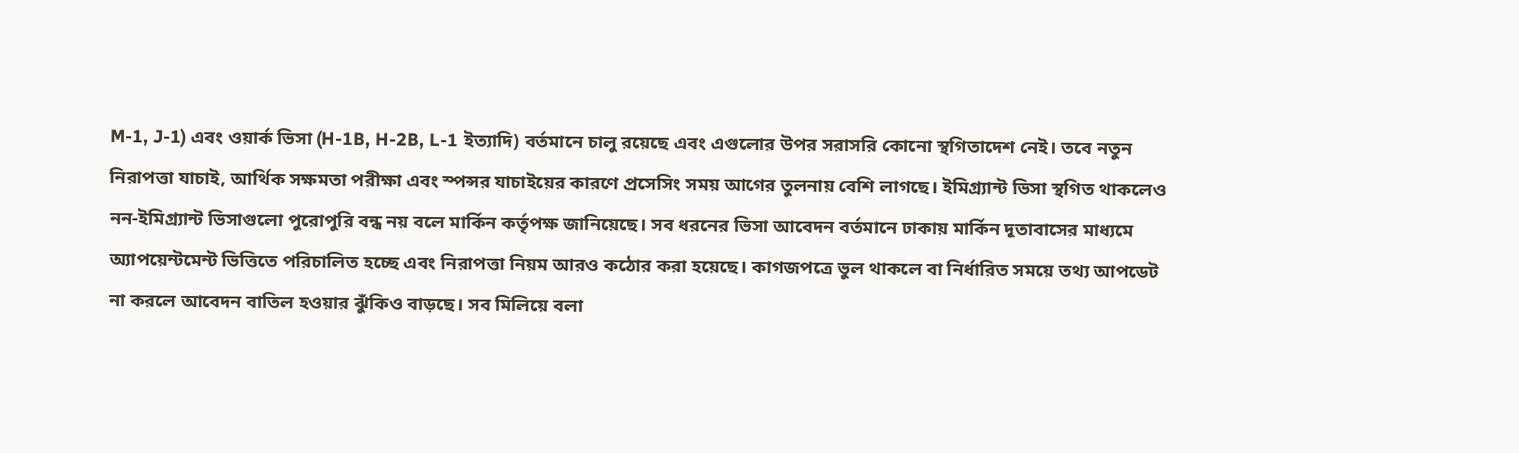M-1, J-1) এবং ওয়ার্ক ভিসা (H-1B, H-2B, L-1 ইত্যাদি) বর্তমানে চালু রয়েছে এবং এগুলোর উপর সরাসরি কোনো স্থগিতাদেশ নেই। তবে নতুন নিরাপত্তা যাচাই, আর্থিক সক্ষমতা পরীক্ষা এবং স্পন্সর যাচাইয়ের কারণে প্রসেসিং সময় আগের তুলনায় বেশি লাগছে। ইমিগ্র্যান্ট ভিসা স্থগিত থাকলেও নন-ইমিগ্র্যান্ট ভিসাগুলো পুরোপুরি বন্ধ নয় বলে মার্কিন কর্তৃপক্ষ জানিয়েছে। সব ধরনের ভিসা আবেদন বর্তমানে ঢাকায় মার্কিন দূতাবাসের মাধ্যমে অ্যাপয়েন্টমেন্ট ভিত্তিতে পরিচালিত হচ্ছে এবং নিরাপত্তা নিয়ম আরও কঠোর করা হয়েছে। কাগজপত্রে ভুল থাকলে বা নির্ধারিত সময়ে তথ্য আপডেট না করলে আবেদন বাতিল হওয়ার ঝুঁকিও বাড়ছে। সব মিলিয়ে বলা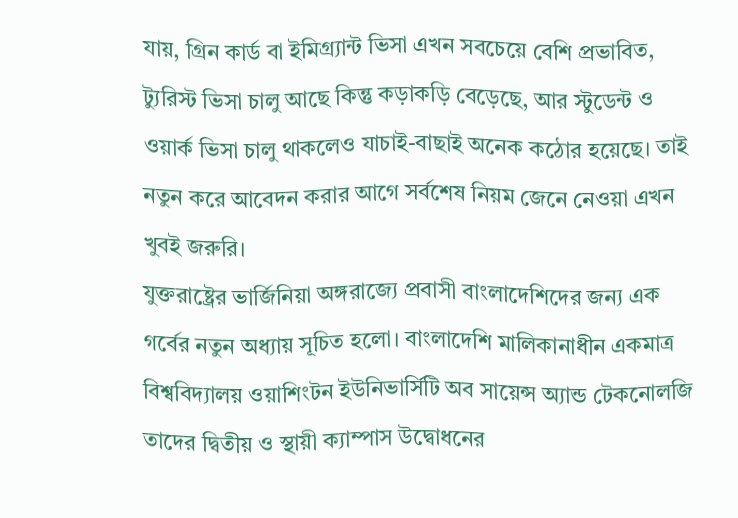যায়, গ্রিন কার্ড বা ইমিগ্র্যান্ট ভিসা এখন সবচেয়ে বেশি প্রভাবিত, ট্যুরিস্ট ভিসা চালু আছে কিন্তু কড়াকড়ি বেড়েছে, আর স্টুডেন্ট ও ওয়ার্ক ভিসা চালু থাকলেও যাচাই-বাছাই অনেক কঠোর হয়েছে। তাই নতুন করে আবেদন করার আগে সর্বশেষ নিয়ম জেনে নেওয়া এখন খুবই জরুরি।
যুক্তরাষ্ট্রের ভার্জিনিয়া অঙ্গরাজ্যে প্রবাসী বাংলাদেশিদের জন্য এক গর্বের নতুন অধ্যায় সূচিত হলো। বাংলাদেশি মালিকানাধীন একমাত্র বিশ্ববিদ্যালয় ওয়াশিংটন ইউনিভার্সিটি অব সায়েন্স অ্যান্ড টেকনোলজি তাদের দ্বিতীয় ও স্থায়ী ক্যাম্পাস উদ্বোধনের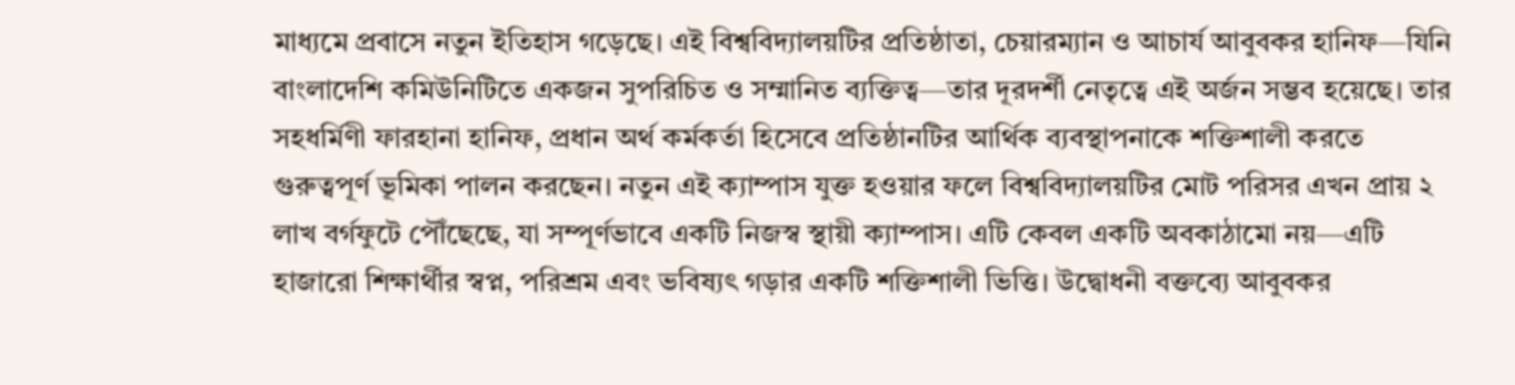মাধ্যমে প্রবাসে নতুন ইতিহাস গড়েছে। এই বিশ্ববিদ্যালয়টির প্রতিষ্ঠাতা, চেয়ারম্যান ও আচার্য আবুবকর হানিফ—যিনি বাংলাদেশি কমিউনিটিতে একজন সুপরিচিত ও সম্মানিত ব্যক্তিত্ব—তার দূরদর্শী নেতৃত্বে এই অর্জন সম্ভব হয়েছে। তার সহধর্মিণী ফারহানা হানিফ, প্রধান অর্থ কর্মকর্তা হিসেবে প্রতিষ্ঠানটির আর্থিক ব্যবস্থাপনাকে শক্তিশালী করতে গুরুত্বপূর্ণ ভূমিকা পালন করছেন। নতুন এই ক্যাম্পাস যুক্ত হওয়ার ফলে বিশ্ববিদ্যালয়টির মোট পরিসর এখন প্রায় ২ লাখ বর্গফুটে পৌঁছেছে, যা সম্পূর্ণভাবে একটি নিজস্ব স্থায়ী ক্যাম্পাস। এটি কেবল একটি অবকাঠামো নয়—এটি হাজারো শিক্ষার্থীর স্বপ্ন, পরিশ্রম এবং ভবিষ্যৎ গড়ার একটি শক্তিশালী ভিত্তি। উদ্বোধনী বক্তব্যে আবুবকর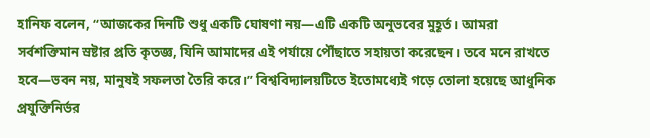হানিফ বলেন, “আজকের দিনটি শুধু একটি ঘোষণা নয়—এটি একটি অনুভবের মুহূর্ত। আমরা সর্বশক্তিমান স্রষ্টার প্রতি কৃতজ্ঞ, যিনি আমাদের এই পর্যায়ে পৌঁছাতে সহায়তা করেছেন। তবে মনে রাখতে হবে—ভবন নয়, মানুষই সফলতা তৈরি করে।” বিশ্ববিদ্যালয়টিতে ইতোমধ্যেই গড়ে তোলা হয়েছে আধুনিক প্রযুক্তিনির্ভর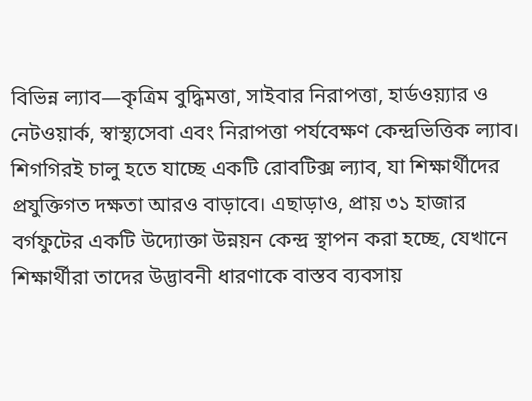বিভিন্ন ল্যাব—কৃত্রিম বুদ্ধিমত্তা, সাইবার নিরাপত্তা, হার্ডওয়্যার ও নেটওয়ার্ক, স্বাস্থ্যসেবা এবং নিরাপত্তা পর্যবেক্ষণ কেন্দ্রভিত্তিক ল্যাব। শিগগিরই চালু হতে যাচ্ছে একটি রোবটিক্স ল্যাব, যা শিক্ষার্থীদের প্রযুক্তিগত দক্ষতা আরও বাড়াবে। এছাড়াও, প্রায় ৩১ হাজার বর্গফুটের একটি উদ্যোক্তা উন্নয়ন কেন্দ্র স্থাপন করা হচ্ছে, যেখানে শিক্ষার্থীরা তাদের উদ্ভাবনী ধারণাকে বাস্তব ব্যবসায়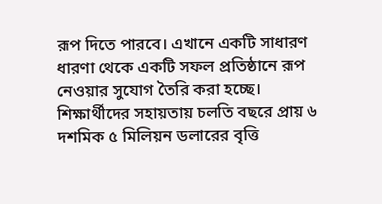রূপ দিতে পারবে। এখানে একটি সাধারণ ধারণা থেকে একটি সফল প্রতিষ্ঠানে রূপ নেওয়ার সুযোগ তৈরি করা হচ্ছে। শিক্ষার্থীদের সহায়তায় চলতি বছরে প্রায় ৬ দশমিক ৫ মিলিয়ন ডলারের বৃত্তি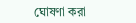ঘোষণা করা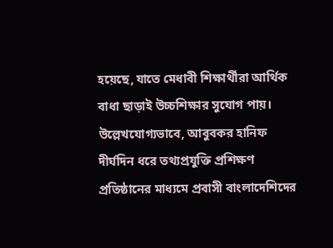হয়েছে, যাতে মেধাবী শিক্ষার্থীরা আর্থিক বাধা ছাড়াই উচ্চশিক্ষার সুযোগ পায়। উল্লেখযোগ্যভাবে, আবুবকর হানিফ দীর্ঘদিন ধরে তথ্যপ্রযুক্তি প্রশিক্ষণ প্রতিষ্ঠানের মাধ্যমে প্রবাসী বাংলাদেশিদের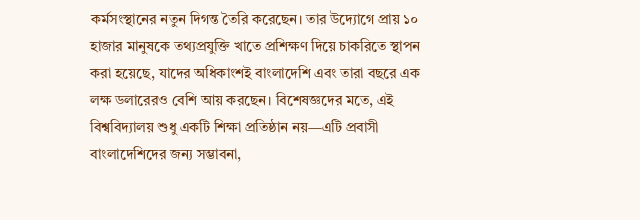কর্মসংস্থানের নতুন দিগন্ত তৈরি করেছেন। তার উদ্যোগে প্রায় ১০ হাজার মানুষকে তথ্যপ্রযুক্তি খাতে প্রশিক্ষণ দিয়ে চাকরিতে স্থাপন করা হয়েছে, যাদের অধিকাংশই বাংলাদেশি এবং তারা বছরে এক লক্ষ ডলারেরও বেশি আয় করছেন। বিশেষজ্ঞদের মতে, এই বিশ্ববিদ্যালয় শুধু একটি শিক্ষা প্রতিষ্ঠান নয়—এটি প্রবাসী বাংলাদেশিদের জন্য সম্ভাবনা,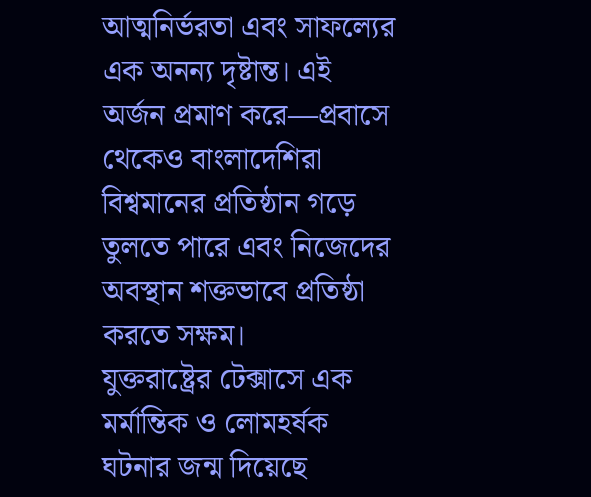আত্মনির্ভরতা এবং সাফল্যের এক অনন্য দৃষ্টান্ত। এই অর্জন প্রমাণ করে—প্রবাসে থেকেও বাংলাদেশিরা বিশ্বমানের প্রতিষ্ঠান গড়ে তুলতে পারে এবং নিজেদের অবস্থান শক্তভাবে প্রতিষ্ঠা করতে সক্ষম।
যুক্তরাষ্ট্রের টেক্সাসে এক মর্মান্তিক ও লোমহর্ষক ঘটনার জন্ম দিয়েছে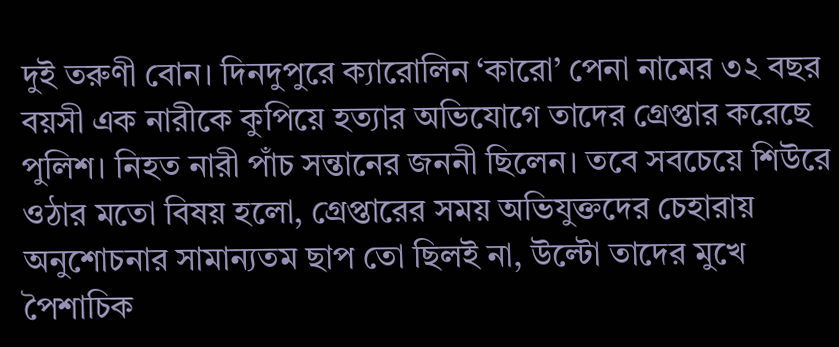দুই তরুণী বোন। দিনদুপুরে ক্যারোলিন ‘কারো’ পেনা নামের ৩২ বছর বয়সী এক নারীকে কুপিয়ে হত্যার অভিযোগে তাদের গ্রেপ্তার করেছে পুলিশ। নিহত নারী পাঁচ সন্তানের জননী ছিলেন। তবে সবচেয়ে শিউরে ওঠার মতো বিষয় হলো, গ্রেপ্তারের সময় অভিযুক্তদের চেহারায় অনুশোচনার সামান্যতম ছাপ তো ছিলই না, উল্টো তাদের মুখে পৈশাচিক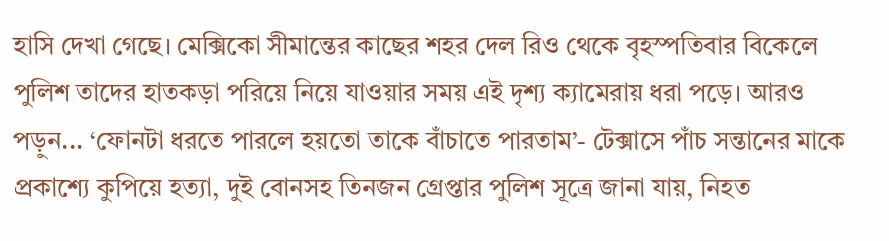হাসি দেখা গেছে। মেক্সিকো সীমান্তের কাছের শহর দেল রিও থেকে বৃহস্পতিবার বিকেলে পুলিশ তাদের হাতকড়া পরিয়ে নিয়ে যাওয়ার সময় এই দৃশ্য ক্যামেরায় ধরা পড়ে। আরও পড়ুন... ‘ফোনটা ধরতে পারলে হয়তো তাকে বাঁচাতে পারতাম’- টেক্সাসে পাঁচ সন্তানের মাকে প্রকাশ্যে কুপিয়ে হত্যা, দুই বোনসহ তিনজন গ্রেপ্তার পুলিশ সূত্রে জানা যায়, নিহত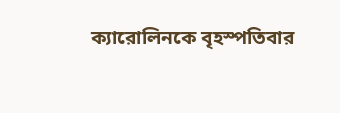ক্যারোলিনকে বৃহস্পতিবার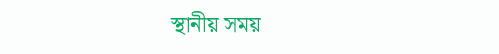স্থানীয় সময়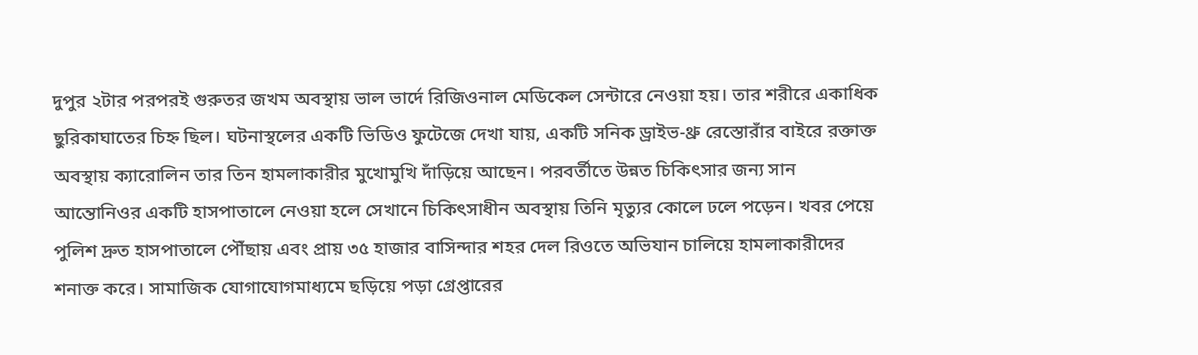দুপুর ২টার পরপরই গুরুতর জখম অবস্থায় ভাল ভার্দে রিজিওনাল মেডিকেল সেন্টারে নেওয়া হয়। তার শরীরে একাধিক ছুরিকাঘাতের চিহ্ন ছিল। ঘটনাস্থলের একটি ভিডিও ফুটেজে দেখা যায়, একটি সনিক ড্রাইভ-থ্রু রেস্তোরাঁর বাইরে রক্তাক্ত অবস্থায় ক্যারোলিন তার তিন হামলাকারীর মুখোমুখি দাঁড়িয়ে আছেন। পরবর্তীতে উন্নত চিকিৎসার জন্য সান আন্তোনিওর একটি হাসপাতালে নেওয়া হলে সেখানে চিকিৎসাধীন অবস্থায় তিনি মৃত্যুর কোলে ঢলে পড়েন। খবর পেয়ে পুলিশ দ্রুত হাসপাতালে পৌঁছায় এবং প্রায় ৩৫ হাজার বাসিন্দার শহর দেল রিওতে অভিযান চালিয়ে হামলাকারীদের শনাক্ত করে। সামাজিক যোগাযোগমাধ্যমে ছড়িয়ে পড়া গ্রেপ্তারের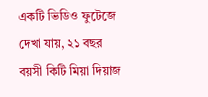একটি ভিডিও ফুটেজে দেখা যায়, ২১ বছর বয়সী কিটি মিয়া দিয়াজ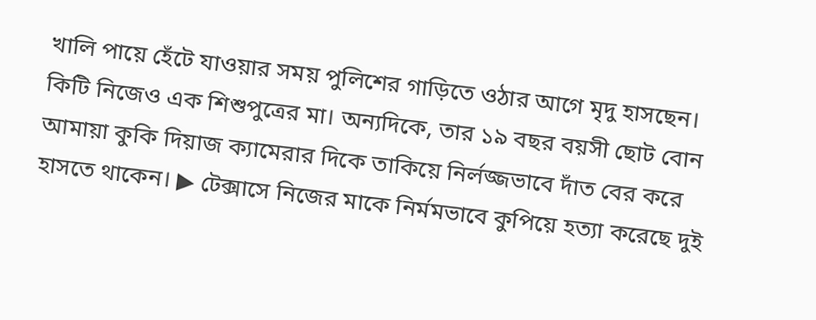খালি পায়ে হেঁটে যাওয়ার সময় পুলিশের গাড়িতে ওঠার আগে মৃদু হাসছেন। কিটি নিজেও এক শিশুপুত্রের মা। অন্যদিকে, তার ১৯ বছর বয়সী ছোট বোন আমায়া কুকি দিয়াজ ক্যামেরার দিকে তাকিয়ে নির্লজ্জভাবে দাঁত বের করে হাসতে থাকেন। ▶ টেক্সাসে নিজের মাকে নির্মমভাবে কুপিয়ে হত্যা করেছে দুই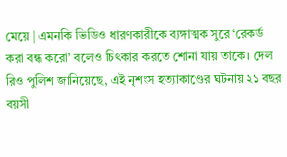মেয়ে | এমনকি ভিডিও ধারণকারীকে ব্যঙ্গাত্মক সুরে ‘রেকর্ড করা বন্ধ করো’ বলেও চিৎকার করতে শোনা যায় তাকে। দেল রিও পুলিশ জানিয়েছে, এই নৃশংস হত্যাকাণ্ডের ঘটনায় ২১ বছর বয়সী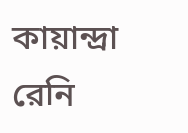কায়ান্দ্রা রেনি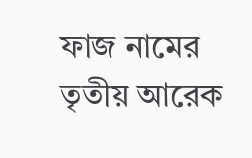ফাজ নামের তৃতীয় আরেক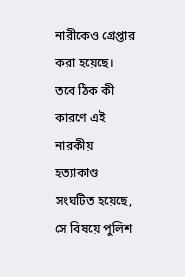নারীকেও গ্রেপ্তার করা হয়েছে। তবে ঠিক কী কারণে এই নারকীয় হত্যাকাণ্ড সংঘটিত হয়েছে, সে বিষয়ে পুলিশ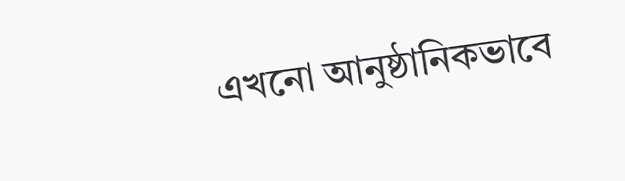এখনো আনুষ্ঠানিকভাবে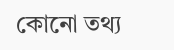কোনো তথ্য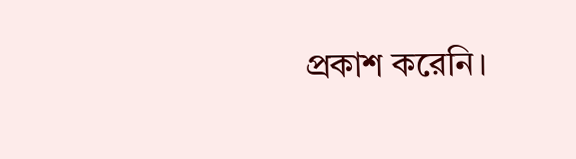প্রকাশ করেনি।